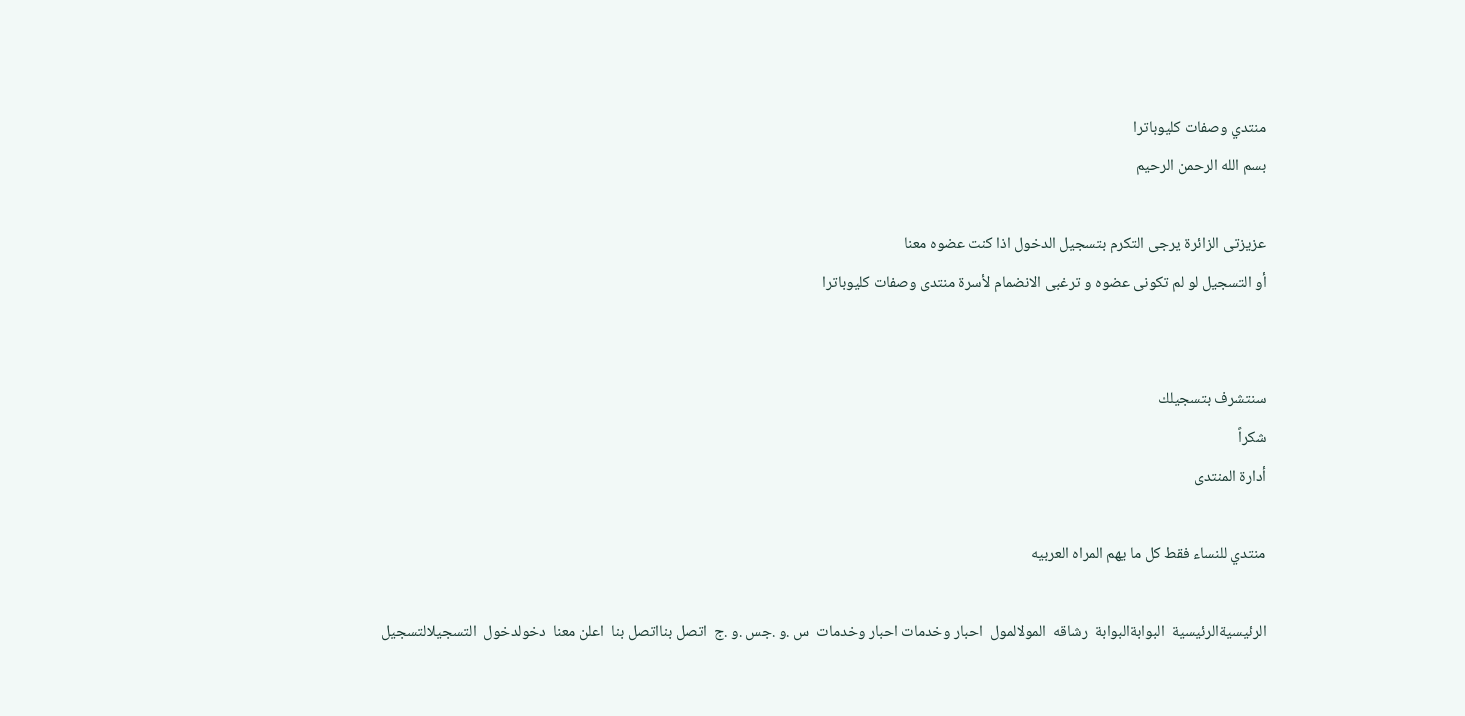منتدي وصفات كليوباترا
بسم الله الرحمن الرحيم

عزيزتى الزائرة يرجى التكرم بتسجيل الدخول اذا كنت عضوه معنا
أو التسجيل لو لم تكونى عضوه و ترغبى الانضمام لأسرة منتدى وصفات كليوباترا


سنتشرف بتسجيلك
شكراً
أدارة المنتدى

منتدي للنساء فقط كل ما يهم المراه العربيه

الرئيسيةالرئيسية  البوابةالبوابة  رشاقه  المولالمول  احبار وخدمات احبار وخدمات  س .و .جس .و .ج  اتصل بنااتصل بنا  اعلن معنا  دخولدخول  التسجيلالتسجيل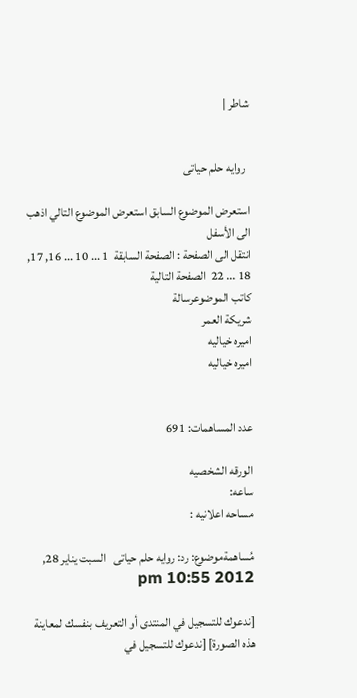شاطر |


  روايه حلم حياتى

استعرض الموضوع السابق استعرض الموضوع التالي اذهب الى الأسفل
انتقل الى الصفحة : الصفحة السابقة  1 ... 10 ... 16, 17, 18 ... 22  الصفحة التالية
كاتب الموضوعرسالة
شريكة العمر
اميره خياليه
اميره خياليه


عدد المساهمات: 691

الورقه الشخصيه
ساعه:
مساحه اعلانيه :

مُساهمةموضوع: رد: روايه حلم حياتى   السبت يناير 28, 2012 10:55 pm

[ندعوك للتسجيل في المنتدى أو التعريف بنفسك لمعاينة هذه الصورة] [ندعوك للتسجيل في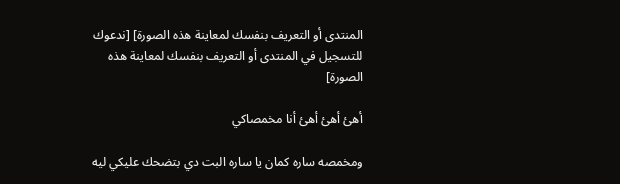المنتدى أو التعريف بنفسك لمعاينة هذه الصورة] [ندعوك للتسجيل في المنتدى أو التعريف بنفسك لمعاينة هذه الصورة]

أهئ أهئ أهئ أنا مخمصاكي

ومخمصه ساره كمان يا ساره البت دي بتضحك عليكي ليه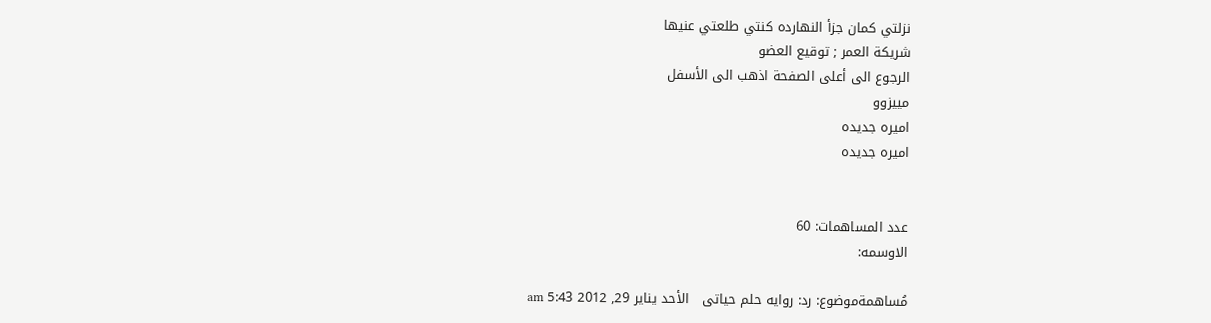نزلتي كمان جزأ النهارده كنتي طلعتي عنيها
شريكة العمر ; توقيع العضو
الرجوع الى أعلى الصفحة اذهب الى الأسفل
مييزوو
اميره جديده
اميره جديده


عدد المساهمات: 60
الاوسمه:

مُساهمةموضوع: رد: روايه حلم حياتى   الأحد يناير 29, 2012 5:43 am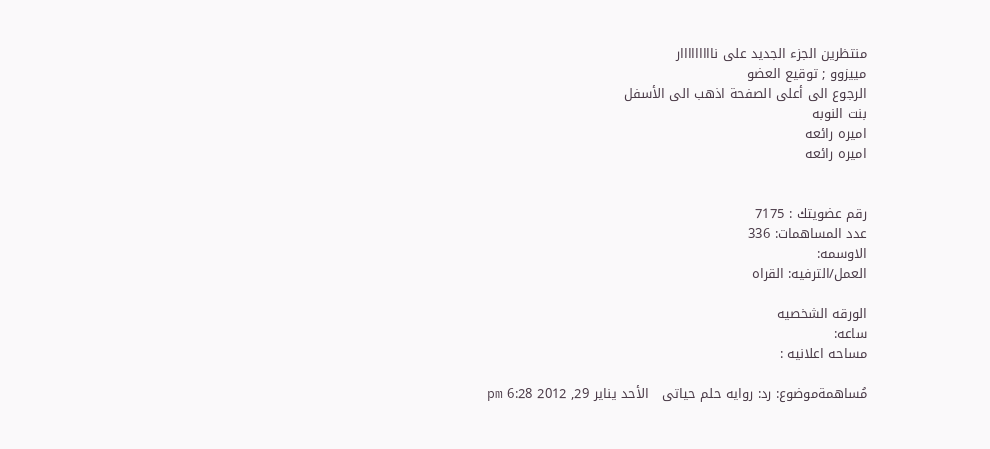منتظرين الجزء الجديد على نااااااااار
مييزوو ; توقيع العضو
الرجوع الى أعلى الصفحة اذهب الى الأسفل
بنت النوبه
اميره رائعه
اميره رائعه


رقم عضويتك : 7175
عدد المساهمات: 336
الاوسمه:
العمل/الترفيه: القراه

الورقه الشخصيه
ساعه:
مساحه اعلانيه :

مُساهمةموضوع: رد: روايه حلم حياتى   الأحد يناير 29, 2012 6:28 pm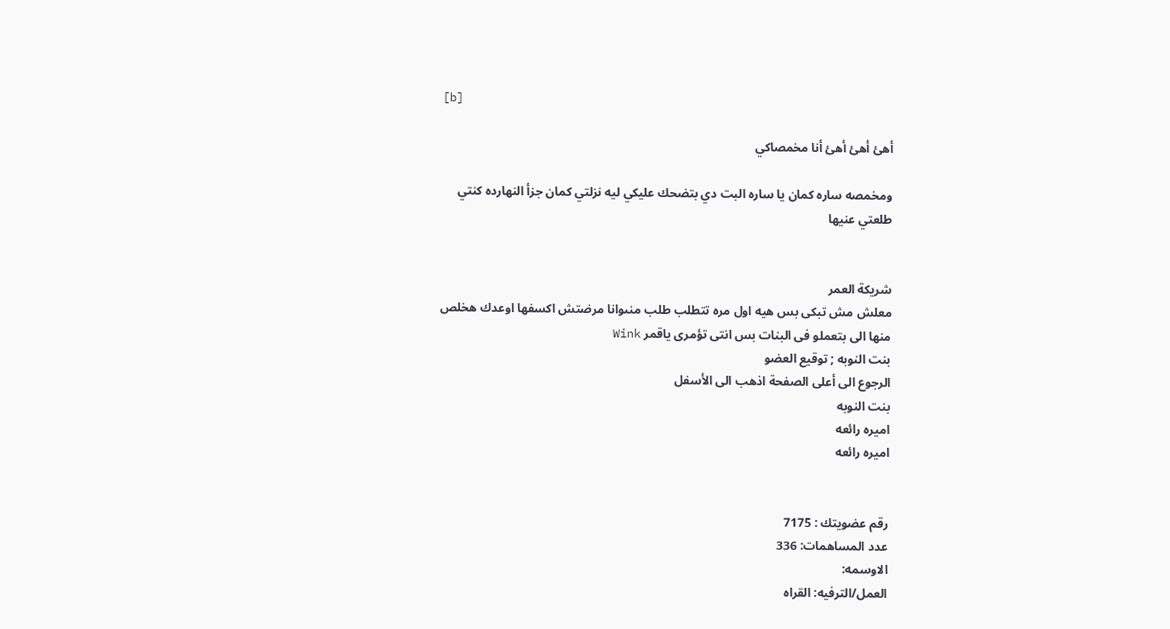[b]

أهئ أهئ أهئ أنا مخمصاكي

ومخمصه ساره كمان يا ساره البت دي بتضحك عليكي ليه نزلتي كمان جزأ النهارده كنتي طلعتي عنيها


شريكة العمر
معلش مش تبكى بس هيه اول مره تتطلب طلب منىوانا مرضتش اكسفها اوعدك هخلص منها الى بتعملو فى البنات بس انتى تؤمرى ياقمر Wink
بنت النوبه ; توقيع العضو
الرجوع الى أعلى الصفحة اذهب الى الأسفل
بنت النوبه
اميره رائعه
اميره رائعه


رقم عضويتك : 7175
عدد المساهمات: 336
الاوسمه:
العمل/الترفيه: القراه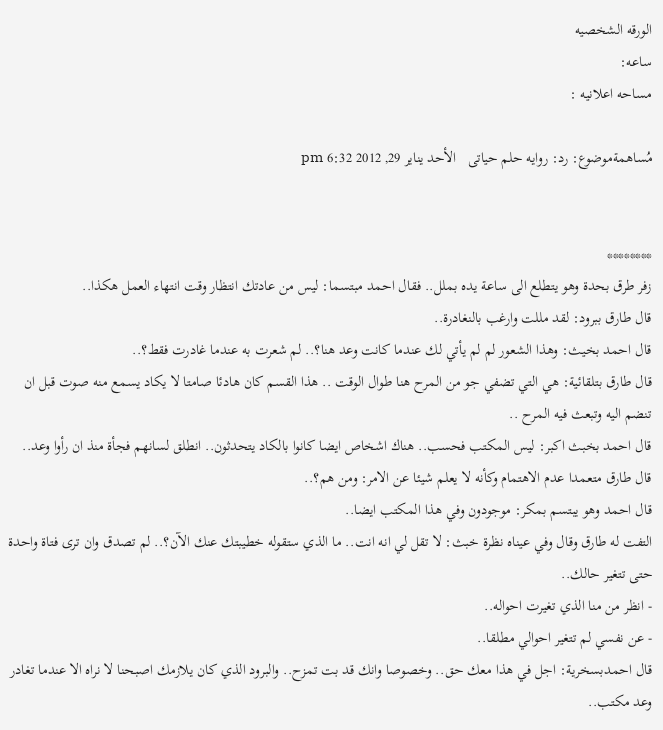الورقه الشخصيه
ساعه:
مساحه اعلانيه :

مُساهمةموضوع: رد: روايه حلم حياتى   الأحد يناير 29, 2012 6:32 pm


********
زفر طرق بحدة وهو يتطلع الى ساعة يده بملل.. فقال احمد مبتسما: ليس من عادتك انتظار وقت انتهاء العمل هكذا..
قال طارق ببرود: لقد مللت وارغب بالنغادرة..
قال احمد بخيث: وهذا الشعور لم لم يأتي لك عندما كانت وعد هنا؟.. لم شعرت به عندما غادرت فقط؟..
قال طارق بتلقائية: هي التي تضفي جو من المرح هنا طوال الوقت .. هذا القسم كان هادئا صامتا لا يكاد يسمع منه صوت قبل ان تنضم اليه وتبعث فيه المرح ..
قال احمد بخبث اكبر: ليس المكتب فحسب.. هناك اشخاص ايضا كانوا بالكاد يتحدثون.. انطلق لسانهم فجأة منذ ان رأوا وعد..
قال طارق متعمدا عدم الاهتمام وكأنه لا يعلم شيئا عن الامر: ومن هم؟..
قال احمد وهو يبتسم بمكر: موجودون وفي هذا المكتب ايضا..
التفت له طارق وقال وفي عيناه نظرة خبث: لا تقل لي انه انت.. ما الذي ستقوله خطيبتك عنك الآن؟.. لم تصدق وان ترى فتاة واحدة حتى تتغير حالك..
- انظر من منا الذي تغيرت احواله..
- عن نفسي لم تتغير احوالي مطلقا..
قال احمدبسخرية: اجل في هذا معك حق.. وخصوصا وانك قد بت تمزح.. والبرود الذي كان يلازمك اصبحنا لا نراه الا عندما تغادر وعد مكتب..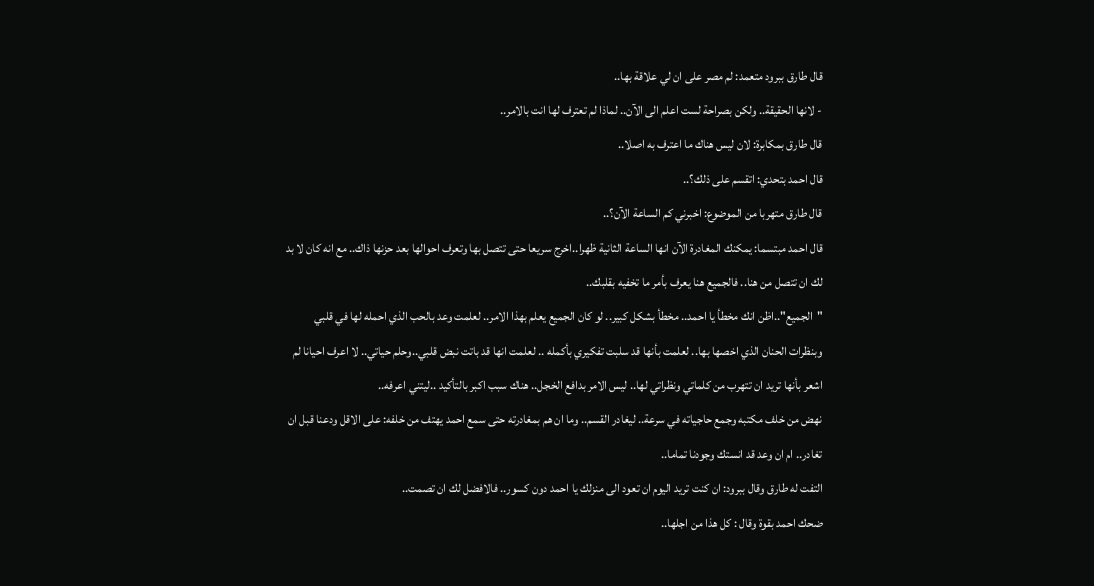قال طارق ببرود متعمد: لم مصر على ان لي علاقة بها..
- لانها الحقيقة.. ولكن بصراحة لست اعلم الى الآن.. لماذا لم تعترف لها انت بالامر..
قال طارق بمكابرة: لان ليس هناك ما اعترف به اصلا..
قال احمد بتحدي: اتقسم على ذلك؟..
قال طارق متهربا من الموضوع: اخبرني كم الساعة الآن؟..
قال احمد مبتسما: يمكنك المغادرة الآن انها الساعة الثانية ظهرا..اخرج سريعا حتى تتصل بها وتعرف احوالها بعد حزنها ذاك.. مع انه كان لا بد لك ان تتصل من هنا.. فالجميع هنا يعرف بأمر ما تخفيه بقلبك..
"الجميع"..اظن انك مخطأ يا احمد.. مخطأ بشكل كبير.. لو كان الجميع يعلم بهذا الامر.. لعلمت وعد بالحب الذي احمله لها في قلبي وبنظرات الحنان الذي اخصها بها.. لعلمت بأنها قد سلبت تفكيري بأكمله .. لعلمت انها قد باتت نبض قلبي..وحلم حياتي.. لا اعرف احيانا لم اشعر بأنها تريد ان تتهرب من كلماتي ونظراتي لها.. ليس الامر بدافع الخجل.. هناك سبب اكبر بالتأكيد ..ليتني اعرفه..
نهض من خلف مكتبه وجمع حاجياته في سرعة.. ليغادر القسم.. وما ان هم بمغادرته حتى سمع احمد يهتف من خلفه: على الاقل ودعنا قبل ان تغادر.. ام ان وعد قد انستك وجودنا تماما..
التفت له طارق وقال ببرود: ان كنت تريد اليوم ان تعود الى منزلك يا احمد دون كسور.. فالافضل لك ان تصمت..
ضحك احمد بقوة وقال : كل هذا من اجلها..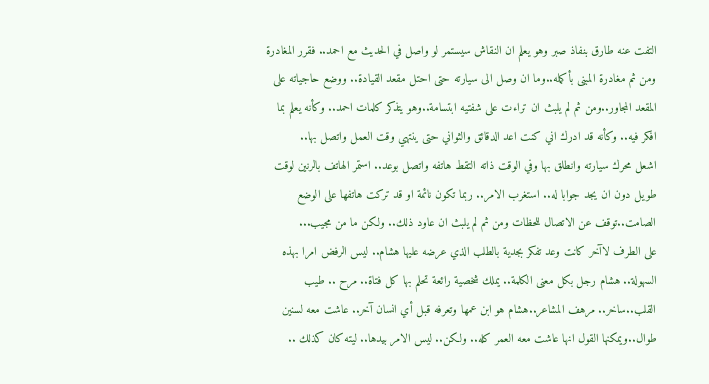التفت عنه طارق بنفاذ صبر وهو يعلم ان النقاش سيستمر لو واصل في الحديث مع احمد.. فقرر المغادرة ومن ثم مغادرة المبنى بأكمله..وما ان وصل الى سيارته حتى احتل مقعد القيادة.. ووضع حاجياته على المقعد المجاور..ومن ثم لم يلبث ان تراءت على شفتيه ابتسامة..وهو يتذكر كلمات احمد.. وكأنه يعلم بما افكر فيه.. وكأنه قد ادرك اني كنت اعد الدقائق والثواني حتى ينتهي وقت العمل واتصل بها..
اشعل محرك سيارته وانطلق بها وفي الوقت ذاته التقط هاتفه واتصل بوعد.. استمر الهاتف بالرنين لوقت طويل دون ان يجد جوابا له.. استغرب الامر.. ربما تكون نائمة او قد تركت هاتفها على الوضع الصامت..توقف عن الاتصال للحظات ومن ثم لم يلبث ان عاود ذلك.. ولكن ما من مجيب...
على الطرف لاآخر كانت وعد تفكر بجدية بالطلب الذي عرضه عليها هشام.. ليس الرفض امرا بهذه السهولة.. هشام رجل بكل معنى الكلمة.. يملك شخصية رائعة تحلم بها كل فتاة.. مرح .. طيب القلب..ساخر.. مرهف المشاعر..هشام هو ابن عمها وتعرفه قبل أي انسان آخر.. عاشت معه لسنين طوال..ويمكنها القول انها عاشت معه العمر كله.. ولكن.. ليس الامر بيدها.. ليته كان كذلك ..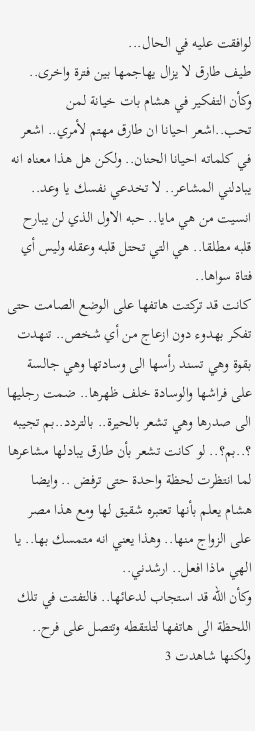لوافقت عليه في الحال...
طيف طارق لا يزال يهاجمها بين فترة واخرى.. وكأن التفكير في هشام بات خيانة لمن تحب..اشعر احيانا ان طارق مهتم لأمري.. اشعر في كلماته احيانا الحنان.. ولكن هل هذا معناه انه يبادلني المشاعر.. لا تخدعي نفسك يا وعد.. انسيت من هي مايا.. حبه الاول الذي لن يبارح قلبه مطلقا.. هي التي تحتل قلبه وعقله وليس أي فتاة سواها..
كانت قد تركتت هاتفها على الوضع الصامت حتى تفكر بهدوء دون ازعاج من أي شخص.. تنهدت بقوة وهي تسند رأسها الى وسادتها وهي جالسة على فراشها والوسادة خلف ظهرها.. ضمت رجليها الى صدرها وهي تشعر بالحيرة.. بالتردد..بم تجيبه ؟..بم؟.. لو كانت تشعر بأن طارق يبادلها مشاعرها لما انتظرت لحظة واحدة حتى ترفض .. وايضا هشام يعلم بأنها تعتبره شقيق لها ومع هذا مصر على الزواج منها.. وهذا يعني انه متمسك بها.. يا الهي ماذا افعل.. ارشدني..
وكأن الله قد استجاب لدعائها.. فالتفتت في تلك اللحظة الى هاتفها لتلتقطه وتتصل على فرح.. ولكنها شاهدت 3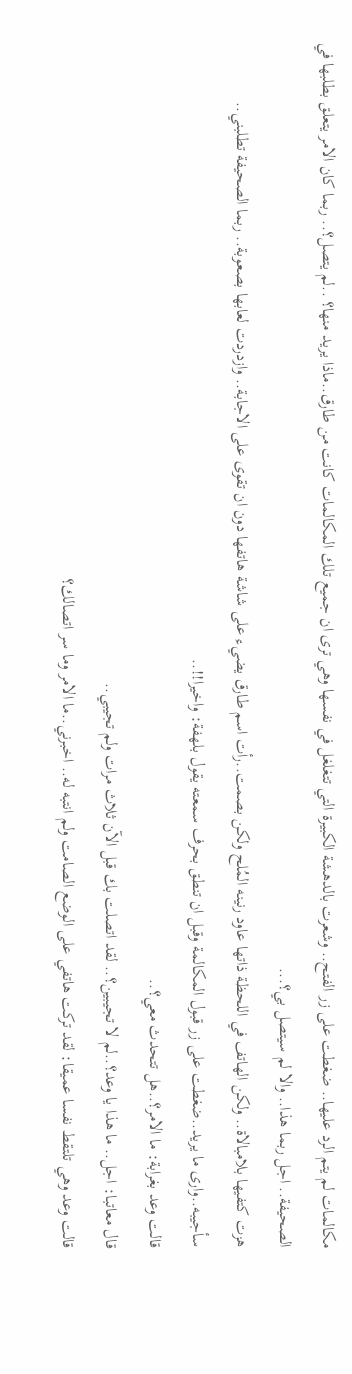مكالمات لم يتم الرد عليها.. ضغطت على زر الفتح.. وشعرت بالدهشة الكبيرة التي تتغلغل في نفسها وهي ترى ان جميع تلك المكالمات كانت من طارق..ماذا يريد منها؟ ..لم يتصل؟.. ربما كان الامر يتعلق بطلبها في الصحيفة.. اجل ربما هذا.. والا لم سيتصل بي؟...
هزت كتفيها بلامبالاة.. ولكن الهاتف في اللحظة ذاتها عاود رنينه المُلح ولكن بصمت..رأت اسم طارق يضيء على شاشة هاتفها دون ان تقوى على الاجابة.. وازدردت لعابها بصعوبة.. ربما الصحيفة تطلبني.. سأجيبه..وارى ما يريد..ضغطت على زر قبول المكالمة وقبل ان تنطق بحرف سمعته يقول بلهفة: واخيرا!!..
قالت وعد بغرابة: ما الامر؟..هل تتحدث معي؟..
قال معاتبا: اجل.. ما هذا يا وعد؟..لم لا تجيبين؟.. لقد اتصلت بك قبل الآن ثلاث مرات ولم تجيبي..
قالت وعد وهي تلتقط نفسا عميقا: لقد تركت هاتفي على الوضع الصامت ولم انتبه له.. اخبرني..ما الامر وما سر اتصالك؟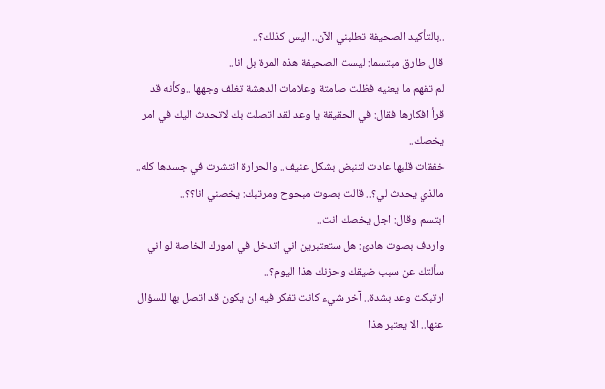..بالتأكيد الصحيفة تطلبني الآن.. اليس كذلك؟..
قال طارق مبتسما: ليست الصحيفة هذه المرة بل انا..
لم تفهم ما يعنيه فظلت صامتة وعلامات الدهشة تغلف وجهها ..وكأنه قد قرأ افكارها فقال: في الحقيقة يا وعد لقد اتصلت بك لاتحدث اليك في امر يخصك..
خفقات قلبها عادت لتنبض بشكل عنيف.. والحرارة انتشرت في جسدها كله.. مالذي يحدث لي؟.. قالت بصوت مبحوح ومرتبك: يخصني انا؟؟..
ابتسم وقال: اجل يخصك انت..
واردف بصوت هادئ: هل ستعتبرين اني اتدخل في امورك الخاصة لو اني سألتك عن سبب ضيقك وحزنك هذا اليوم؟..
ارتبكت وعد بشدة.. آخر شيء كانت تفكر فيه ان يكون قد اتصل بها للسؤال عنها.. الا يعتبر هذا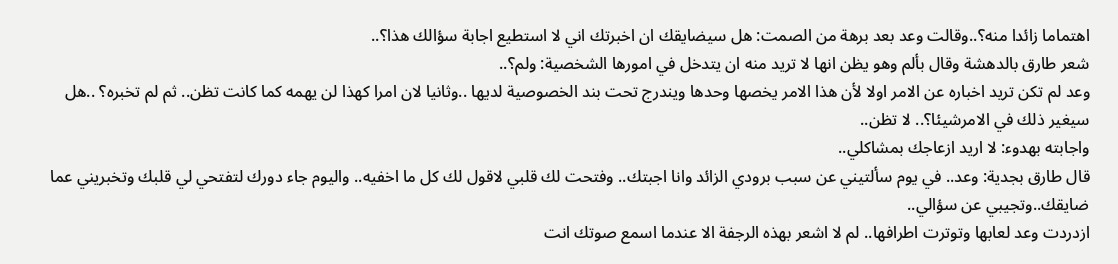اهتماما زائدا منه؟..وقالت وعد بعد برهة من الصمت: هل سيضايقك ان اخبرتك اني لا استطيع اجابة سؤالك هذا؟..
شعر طارق بالدهشة وقال بألم وهو يظن انها لا تريد منه ان يتدخل في امورها الشخصية: ولم؟..
وعد لم تكن تريد اخباره عن الامر اولا لأن هذا الامر يخصها وحدها ويندرج تحت بند الخصوصية لديها ..وثانيا لان امرا كهذا لن يهمه كما كانت تظن.. ثم لم تخبره؟ ..هل سيغير ذلك في الامرشيئا؟.. لا تظن..
واجابته بهدوء: لا اريد ازعاجك بمشاكلي..
قال طارق بجدية: وعد.. في يوم سألتيني عن سبب برودي الزائد وانا اجبتك.. وفتحت لك قلبي لاقول لك كل ما اخفيه.. واليوم جاء دورك لتفتحي لي قلبك وتخبريني عما ضايقك..وتجيبي عن سؤالي..
ازدردت وعد لعابها وتوترت اطرافها.. لم لا اشعر بهذه الرجفة الا عندما اسمع صوتك انت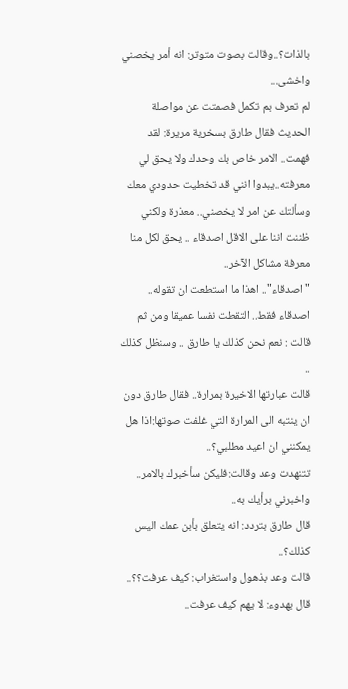بالذات؟..وقالت بصوت متوتر: انه أمر يخصني واخشى...
لم تعرف بم تكمل فصمتت عن مواصلة الحديث فقال طارق بسخرية مريرة: لقد فهمت.. الامر خاص بك وحدك ولا يحق لي معرفته..يبدوا انني قد تخطيت حدودي معك وسألتك عن امر لا يخصني.. معذرة ولكني ظننت اننا على الاقل اصدقاء .. يحق لكل منا معرفة مشاكل الآخر..
"اصدقاء".. اهذا ما استطعت ان تقوله.. اصدقاء فقط.. التقطت نفسا عميقا ومن ثم قالت : نعم نحن كذلك يا طارق .. وسنظل كذلك ..
قالت عبارتها الاخيرة بمرارة.. فقال طارق دون ان ينتبه الى المرارة التي غلفت صوتها:اذا هل يمكنني ان اعيد مطلبي؟..
تتنهدت وعد وقالت:فليكن سأخبرك بالامر.. واخبرني برأيك به..
قال طارق بتردد: انه يتعلق بأبن عمك اليس كذلك؟..
قالت وعد بذهول واستغراب: كيف عرفت؟؟..
قال بهدوء: لا يهم كيف عرفت..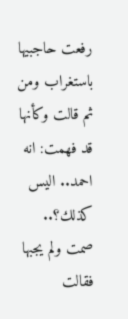رفعت حاجبيها باستغراب ومن ثم قالت وكأنها قد فهمت: انه احمد.. اليس كذلك؟..
صمت ولم يجبها فقالت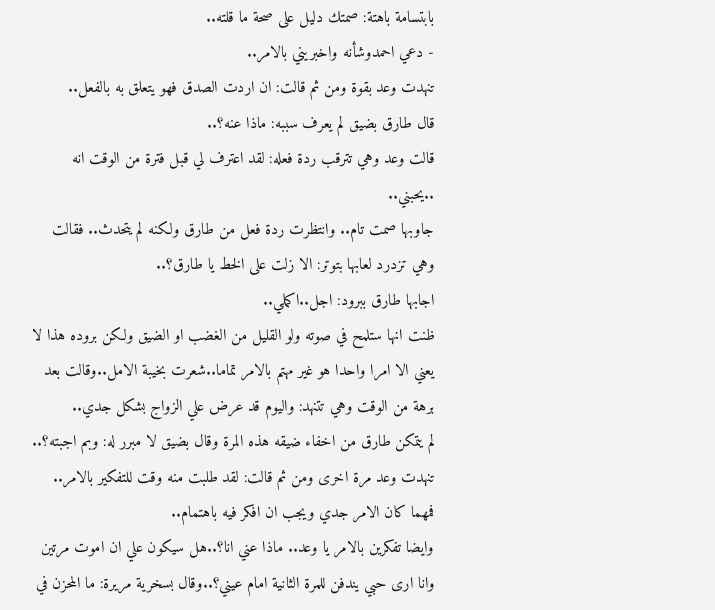بابتسامة باهتة: صمتك دليل على صحة ما قلته..
- دعي احمدوشأنه واخبريني بالامر..
تنهدت وعد بقوة ومن ثم قالت: ان اردت الصدق فهو يتعلق به بالفعل..
قال طارق بضيق لم يعرف سببه: ماذا عنه؟..
قالت وعد وهي تترقب ردة فعله: لقد اعترف لي قبل فترة من الوقت انه ..يحبني..
جاوبها صمت تام.. وانتظرت ردة فعل من طارق ولكنه لم يتحدث.. فقالت وهي تزدرد لعابها بتوتر: الا زلت على الخط يا طارق؟..
اجابها طارق ببرود: اجل..اكملي..
ظنت انها ستلمح في صوته ولو القليل من الغضب او الضيق ولكن بروده هذا لا يعني الا امرا واحدا هو غير مهتم بالامر تماما..شعرت بخيبة الامل..وقالت بعد برهة من الوقت وهي تتنهد: واليوم قد عرض علي الزواج بشكل جدي..
لم يتمكن طارق من اخفاء ضيقه هذه المرة وقال بضيق لا مبرر له: وبم اجبته؟..
تنهدت وعد مرة اخرى ومن ثم قالت: لقد طلبت منه وقت للتفكير بالامر.. فمهما كان الامر جدي ويجب ان افكر فيه باهتمام..
وايضا تفكرين بالامر يا وعد.. ماذا عني انا؟..هل سيكون علي ان اموت مرتين وانا ارى حبي يندفن للمرة الثانية امام عيني؟..وقال بسخرية مريرة: ما المحزن في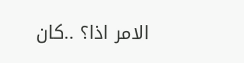الامر اذا؟ ..كان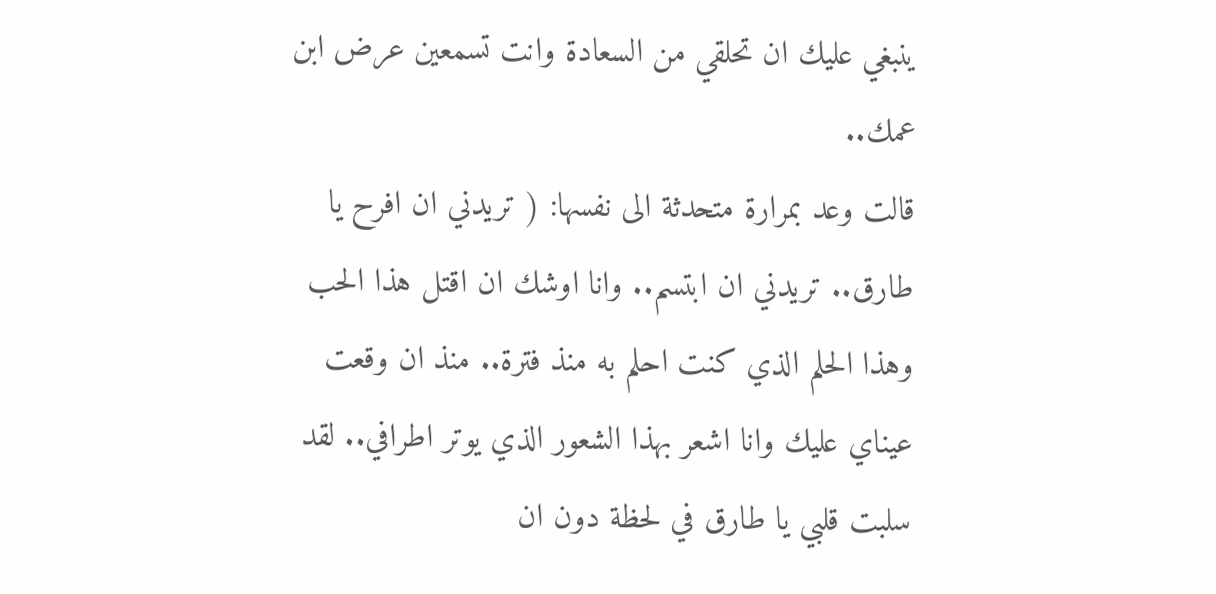ينبغي عليك ان تحلقي من السعادة وانت تسمعين عرض ابن عمك..
قالت وعد بمرارة متحدثة الى نفسها: ( تريدني ان افرح يا طارق.. تريدني ان ابتسم.. وانا اوشك ان اقتل هذا الحب وهذا الحلم الذي كنت احلم به منذ فترة.. منذ ان وقعت عيناي عليك وانا اشعر بهذا الشعور الذي يوتر اطرافي.. لقد سلبت قلبي يا طارق في لحظة دون ان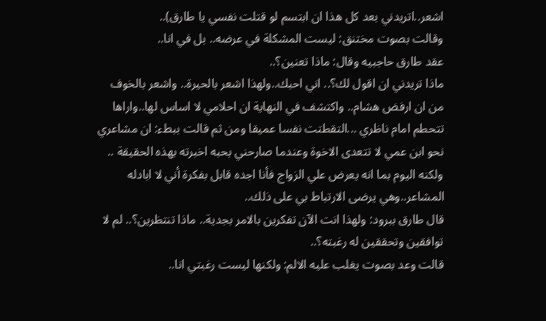اشعر..اتريدني بعد كل هذا ان ابتسم لو قتلت نفسي يا طارق)..
وقالت بصوت مختنق: ليست المشكلة في عرضه.. بل في انا..
عقد طارق حاجبيه وقال: ماذا تعنين؟..
ماذا تريدني ان اقول لك؟.. اني احبك..ولهذا اشعر بالحيرة.. واشعر بالخوف من ان ارفض هشام.. واكتشف في النهاية ان احلامي لا اساس لها..واراها تتحطم امام ناظري ...التقطتت نفسا عميقا ومن ثم قالت ببطء: ان مشاعري نحو ابن عمي لا تتعدى الاخوة وعندما صارحني بحبه اخبرته بهذه الحقيقة .. ولكنه اليوم بما انه يعرض علي الزواج فأنا اجده قابل بفكرة أني لا ابادله المشاعر..وهي يرضى الارتباط بي على ذلك..
قال طارق ببرود: ولهذا انت الآن تفكرين بالامر بجدية.. ماذا تنتظرين؟.. لم لا توافقين وتحققين له رغبته؟..
قالت وعد بصوت يغلب عليه الالم: ولكنها ليست رغبتي انا..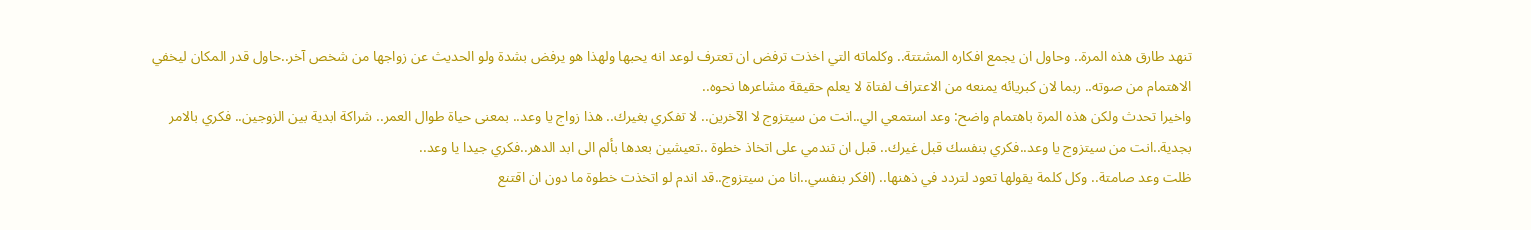تنهد طارق هذه المرة.. وحاول ان يجمع افكاره المشتتة.. وكلماته التي اخذت ترفض ان تعترف لوعد انه يحبها ولهذا هو يرفض بشدة ولو الحديث عن زواجها من شخص آخر..حاول قدر المكان ليخفي الاهتمام من صوته.. ربما لان كبريائه يمنعه من الاعتراف لفتاة لا يعلم حقيقة مشاعرها نحوه..
واخيرا تحدث ولكن هذه المرة باهتمام واضح: وعد استمعي الي..انت من سيتزوج لا الآخرين.. لا تفكري بغيرك.. هذا زواج يا وعد.. بمعنى حياة طوال العمر.. شراكة ابدية بين الزوجين.. فكري بالامر بجدية..انت من سيتزوج يا وعد..فكري بنفسك قبل غيرك.. قبل ان تندمي على اتخاذ خطوة ..تعيشين بعدها بألم الى ابد الدهر..فكري جيدا يا وعد..
ظلت وعد صامتة.. وكل كلمة يقولها تعود لتردد في ذهنها.. (افكر بنفسي..انا من سيتزوج..قد اندم لو اتخذت خطوة ما دون ان اقتنع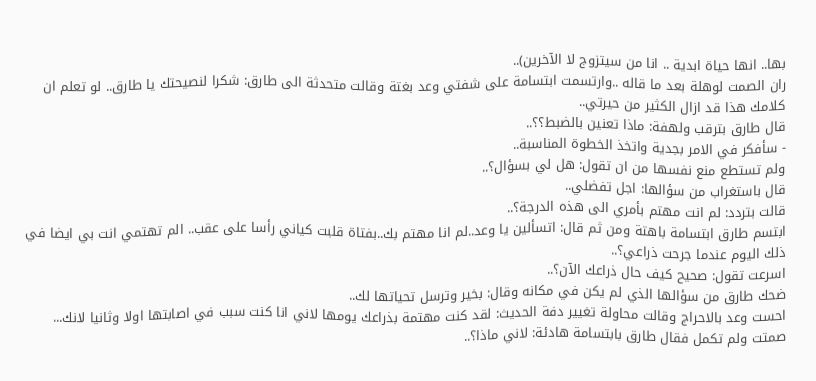بها.. انها حياة ابدية .. انا من سيتزوج لا الآخرين)..
ران الصمت لوهلة بعد ما قاله ..وارتسمت ابتسامة على شفتي وعد بغتة وقالت متحدثة الى طارق: شكرا لنصيحتك يا طارق.. لو تعلم ان كلامك هذا قد ازال الكثير من حيرتي..
قال طارق بترقب ولهفة: ماذا تعنين بالضبط؟؟..
- سأفكر في الامر بجدية واتخذ الخطوة المناسبة..
ولم تستطع منع نفسها من ان تقول: هل لي بسؤال؟..
قال باستغراب من سؤالها: اجل تفضلي..
قالت بتردد: لم انت مهتم بأمري الى هذه الدرجة؟..
ابتسم طارق ابتسامة باهتة ومن ثم قال: اتسألين يا وعد..لم انا مهتم بك..بفتاة قلبت كياني رأسا على عقب.. الم تهتمي انت بي ايضا في ذلك اليوم عندما جرحت ذراعي؟..
اسرعت تقول: صحيح كيف حال ذراعك الآن؟..
ضحك طارق من سؤالها الذي لم يكن في مكانه وقال: بخير وترسل تحياتها لك..
احست وعد بالاحراج وقالت محاولة تغيير دفة الحديث: لقد كنت مهتمة بذراعك يومها لاني انا كنت سبب في اصابتها اولا وثانيا لانك...
صمتت ولم تكمل فقال طارق بابتسامة هادئة: لاني ماذا؟..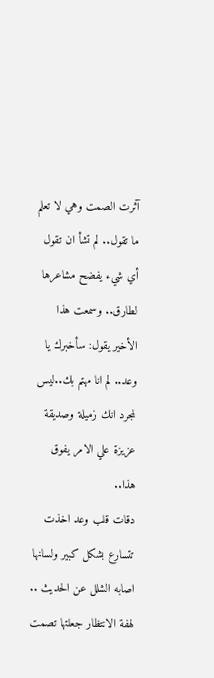آثرت الصمت وهي لا تعلم ما تقول.. لم تشأ ان تقول أي شيء يفضح مشاعرها لطارق.. وسمعت هذا الأخير يقول: سأخبرك يا وعد.. لم انا مهتم بك..ليس لمجرد انك زميلة وصديقة عزيزة علي الامر يفوق هذا..
دقات قلب وعد اخذت تتسارع بشكل كبير ولسانها اصابه الشلل عن الحديث .. لهفة الانتظار جعلتها تصمت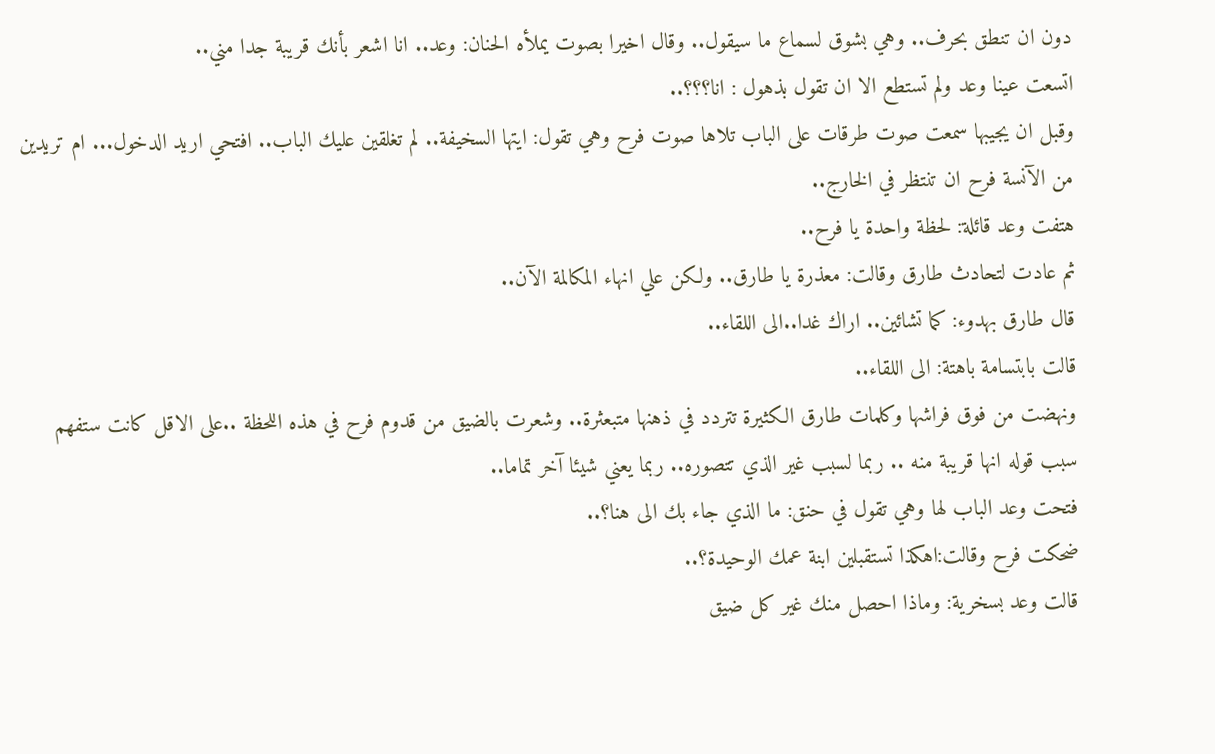دون ان تنطق بحرف.. وهي بشوق لسماع ما سيقول.. وقال اخيرا بصوت يملأه الحنان: وعد.. انا اشعر بأنك قريبة جدا مني..
اتسعت عينا وعد ولم تستطع الا ان تقول بذهول : انا؟؟؟..
وقبل ان يجيبها سمعت صوت طرقات على الباب تلاها صوت فرح وهي تقول: ايتها السخيفة.. لم تغلقين عليك الباب.. افتحي اريد الدخول... ام تريدين من الآنسة فرح ان تنتظر في الخارج..
هتفت وعد قائلة: لحظة واحدة يا فرح..
ثم عادت لتحادث طارق وقالت: معذرة يا طارق.. ولكن علي انهاء المكالمة الآن..
قال طارق بهدوء: كما تشائين.. اراك غدا..الى اللقاء..
قالت بابتسامة باهتة: الى اللقاء..
ونهضت من فوق فراشها وكلمات طارق الكثيرة تتردد في ذهنها متبعثرة.. وشعرت بالضيق من قدوم فرح في هذه اللحظة ..على الاقل كانت ستفهم سبب قوله انها قريبة منه .. ربما لسبب غير الذي تتصوره.. ربما يعني شيئا آخر تماما..
فتحت وعد الباب لها وهي تقول في حنق: ما الذي جاء بك الى هنا؟..
ضحكت فرح وقالت:اهكذا تستقبلين ابنة عمك الوحيدة؟..
قالت وعد بسخرية: وماذا احصل منك غير كل ضيق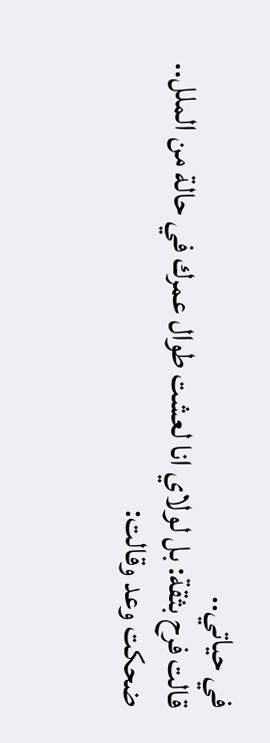في حياتي..
قالت فرح بثقة: بل لولاي انا لعشت طوال عمرك في حالة من الملل..
ضحكت وعد وقالت: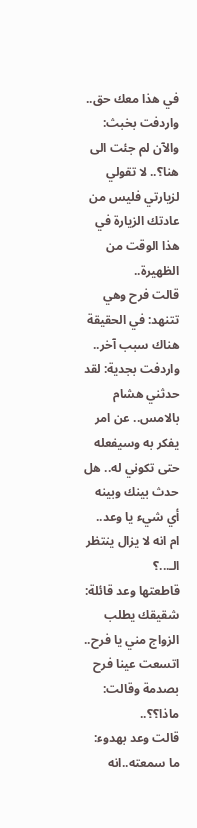في هذا معك حق..
واردفت بخبث: والآن لم جئت الى هنا؟.. لا تقولي لزيارتي فليس من عادتك الزيارة في هذا الوقت من الظهيرة..
قالت فرح وهي تتنهد: في الحقيقة هناك سبب آخر..
واردفت بجدية: لقد حدثني هشام بالامس.. عن امر يفكر به وسيفعله حتى تكوني له.. هل حدث بينك وبينه أي شيء يا وعد.. ام انه لا يزال ينتظر الـ...؟
قاطعتها وعد قائلة: شقيقك يطلب الزواج مني يا فرح..
اتسعت عينا فرح بصدمة وقالت: ماذا؟؟..
قالت وعد بهدوء: ما سمعته..انه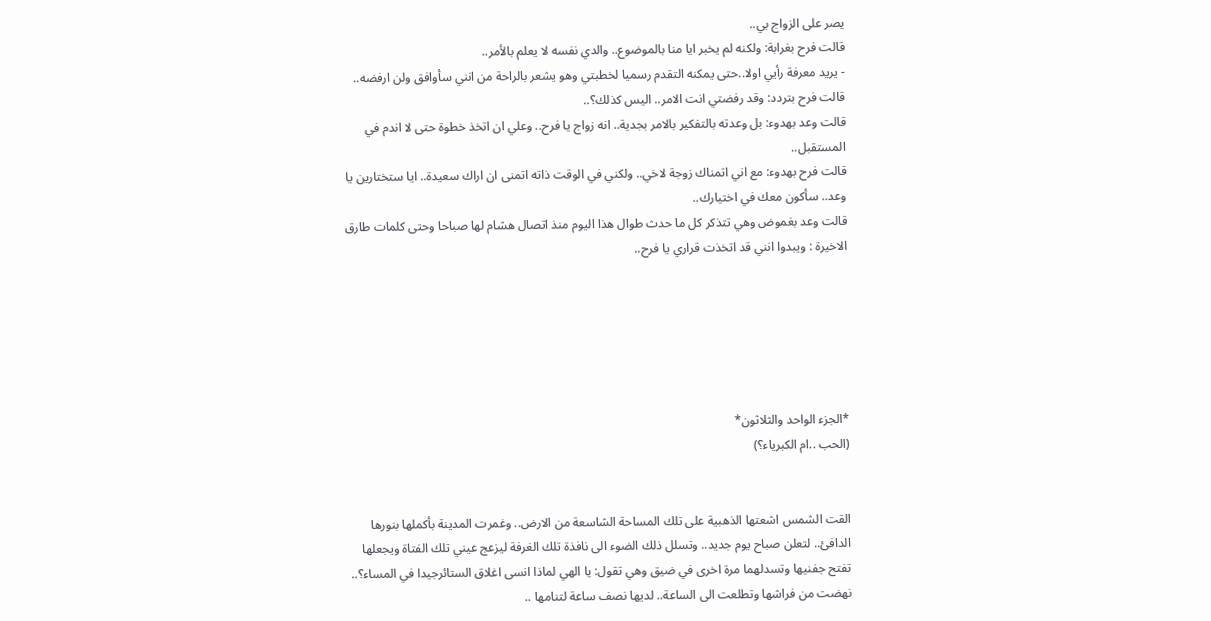يصر على الزواج بي..
قالت فرح بغرابة: ولكنه لم يخبر ايا منا بالموضوع.. والدي نفسه لا يعلم بالأمر..
- يريد معرفة رأيي اولا..حتى يمكنه التقدم رسميا لخطبتي وهو يشعر بالراحة من انني سأوافق ولن ارفضه..
قالت فرح بتردد: وقد رفضتي انت الامر.. اليس كذلك؟..
قالت وعد بهدوء: بل وعدته بالتفكير بالامر بجدية.. انه زواج يا فرح.. وعلي ان اتخذ خطوة حتى لا اندم في المستقبل..
قالت فرح بهدوء: مع اني اتمناك زوجة لاخي.. ولكني في الوقت ذاته اتمنى ان اراك سعيدة.. ايا ستختارين يا وعد.. سأكون معك في اختيارك..
قالت وعد بغموض وهي تتذكر كل ما حدث طوال هذا اليوم منذ اتصال هشام لها صباحا وحتى كلمات طارق الاخيرة : ويبدوا انني قد اتخذت قراري يا فرح..






*الجزء الواحد والثلاثون*
(الحب ..ام الكبرياء؟)


القت الشمس اشعتها الذهبية على تلك المساحة الشاسعة من الارض.. وغمرت المدينة بأكملها بنورها الدافئ.. لتعلن صباح يوم جديد.. وتسلل ذلك الضوء الى نافذة تلك الغرفة ليزعج عيني تلك الفتاة ويجعلها تفتح جفنيها وتسدلهما مرة اخرى في ضيق وهي تقول: يا الهي لماذا انسى اغلاق الستائرجيدا في المساء؟..
نهضت من فراشها وتطلعت الى الساعة.. لديها نصف ساعة لتنامها ..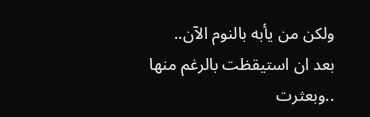ولكن من يأبه بالنوم الآن.. بعد ان استيقظت بالرغم منها ..وبعثرت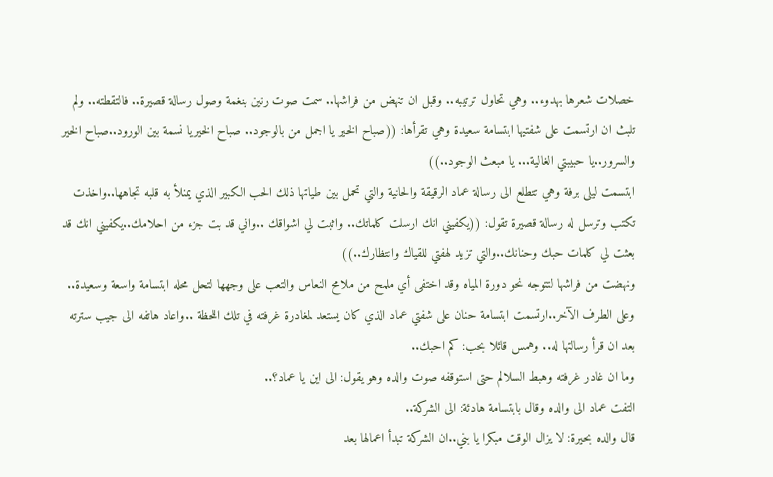خصلات شعرها بهدوء.. وهي تحاول ترتيبه.. وقبل ان تنهض من فراشها.. سمت صوت رنين بنغمة وصول رسالة قصيرة.. فالتقطته.. ولم تلبث ان ارتسمت على شفتيها ابتسامة سعيدة وهي تقرأها: ((صباح الخير يا اجمل من بالوجود.. صباح الخيريا نسمة بين الورود..صباح الخير والسرور..يا حبيبتي الغالية... يا مبعث الوجود..))
ابتسمت ليلى برفة وهي تتطلع الى رسالة عماد الرقيقة والحانية والتي تحمل بين طياتها ذلك الحب الكبير الذي يمنلأ به قلبه تجاهها..واخذت تكتب وترسل له رسالة قصيرة تقول: ((يكفيني انك ارسلت كلماتك.. واثبت لي اشواقك ..واني قد بت جزء من احلامك..يكفيني انك قد بعثت لي كلمات حبك وحنانك..والتي تزيد لهفتي للقياك وانتظارك..))
ونهضت من فراشها لتتوجه نحو دورة المياه وقد اختفى أي ملمح من ملامح النعاس والتعب على وجهها لتحل محله ابتسامة واسعة وسعيدة..
وعلى الطرف الآخر..ارتسمت ابتسامة حنان على شفتي عماد الذي كان يستعد لمغادرة غرفته في تلك اللحظة ..واعاد هاتفه الى جيب سترته بعد ان قرأ رسالتها له.. وهمس قائلا بحب: كم احبك..
وما ان غادر غرفته وهبط السلالم حتى استوقفه صوت والده وهو يقول: الى اين يا عماد؟..
التفت عماد الى والده وقال بابتسامة هادئة: الى الشركة..
قال والده بحيرة: لا يزال الوقت مبكرا يا بني..ان الشركة تبدأ اعمالها بعد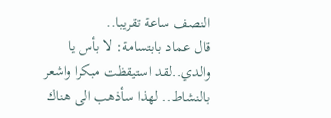النصف ساعة تقريبا..
قال عماد بابتسامة: لا بأس يا والدي..لقد استيقظت مبكرا واشعر بالنشاط.. لهذا سأذهب الى هناك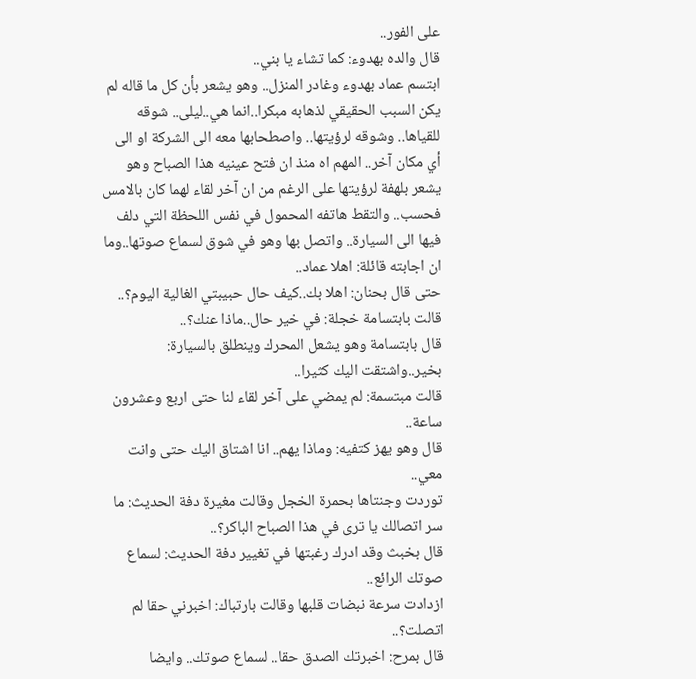على الفور..
قال والده بهدوء: كما تشاء يا بني..
ابتسم عماد بهدوء وغادر المنزل.. وهو يشعر بأن كل ما قاله لم يكن السبب الحقيقي لذهابه مبكرا..انما هي..ليلى.. شوقه للقياها.. وشوقه لرؤيتها.. واصطحابها معه الى الشركة او الى أي مكان آخر.. المهم اه منذ ان فتح عينيه هذا الصباح وهو يشعر بلهفة لرؤيتها على الرغم من ان آخر لقاء لهما كان بالامس فحسب.. والتقط هاتفه المحمول في نفس اللحظة التي دلف فيها الى السيارة.. واتصل بها وهو في شوق لسماع صوتها..وما ان اجابته قائلة: اهلا عماد..
حتى قال بحنان: اهلا بك..كيف حال حبيبتي الغالية اليوم؟..
قالت بابتسامة خجلة: في خير حال..ماذا عنك؟..
قال بابتسامة وهو يشعل المحرك وينطلق بالسيارة: بخير..واشتقت اليك كثيرا..
قالت مبتسمة: لم يمضي على آخر لقاء لنا حتى اربع وعشرون ساعة..
قال وهو يهز كتفيه: وماذا يهم.. انا اشتاق اليك حتى وانت معي..
توردت وجنتاها بحمرة الخجل وقالت مغيرة دفة الحديث: ما سر اتصالك يا ترى في هذا الصباح الباكر؟..
قال بخبث وقد ادرك رغبتها في تغيير دفة الحديث: لسماع صوتك الرائع..
ازدادت سرعة نبضات قلبها وقالت بارتباك: اخبرني حقا لم اتصلت؟..
قال بمرح: اخبرتك الصدق حقا.. لسماع صوتك.. وايضا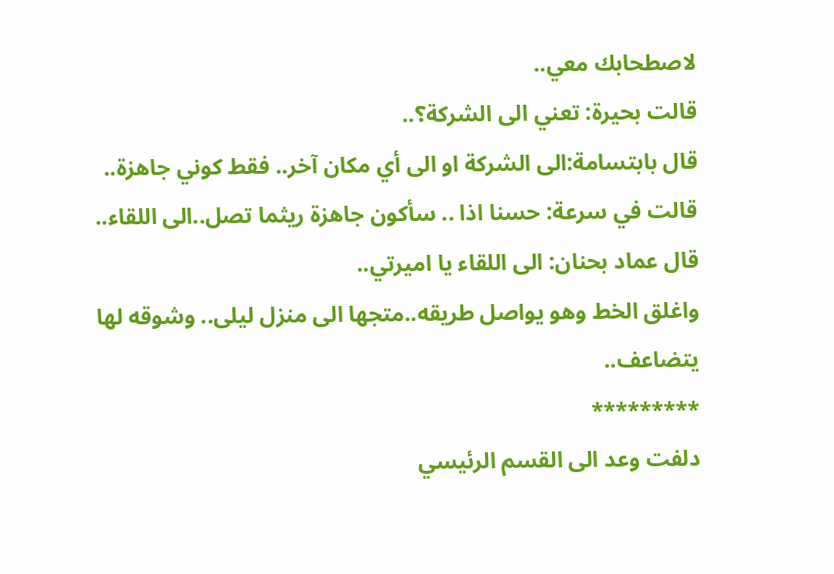لاصطحابك معي..
قالت بحيرة: تعني الى الشركة؟..
قال بابتسامة:الى الشركة او الى أي مكان آخر.. فقط كوني جاهزة..
قالت في سرعة: حسنا اذا .. سأكون جاهزة ريثما تصل..الى اللقاء..
قال عماد بحنان: الى اللقاء يا اميرتي..
واغلق الخط وهو يواصل طريقه..متجها الى منزل ليلى.. وشوقه لها يتضاعف..
*********
دلفت وعد الى القسم الرئيسي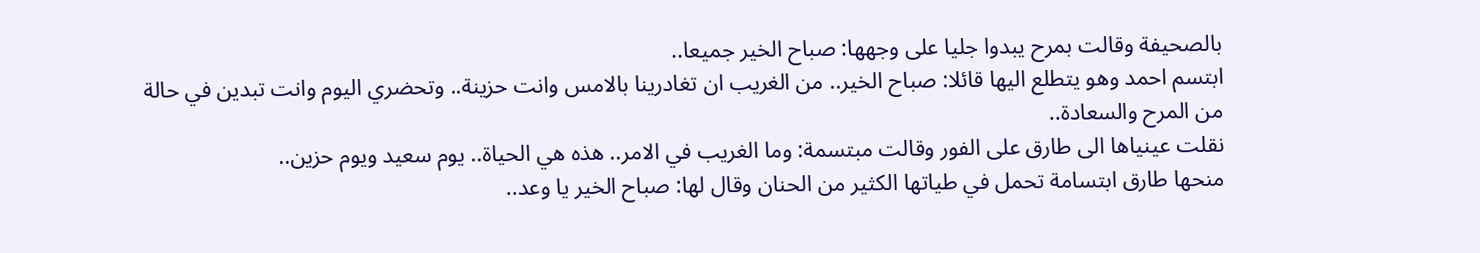بالصحيفة وقالت بمرح يبدوا جليا على وجهها: صباح الخير جميعا..
ابتسم احمد وهو يتطلع اليها قائلا: صباح الخير.. من الغريب ان تغادرينا بالامس وانت حزينة.. وتحضري اليوم وانت تبدين في حالة من المرح والسعادة..
نقلت عينياها الى طارق على الفور وقالت مبتسمة: وما الغريب في الامر.. هذه هي الحياة.. يوم سعيد ويوم حزين..
منحها طارق ابتسامة تحمل في طياتها الكثير من الحنان وقال لها: صباح الخير يا وعد..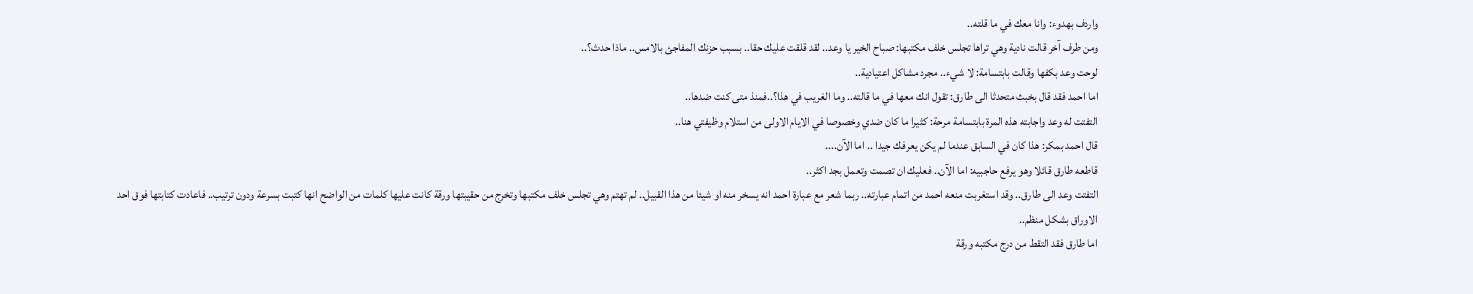واردف بهدوء: وانا معك في ما قلته..
ومن طرف آخر قالت نادية وهي تراها تجلس خلف مكتبها: صباح الخير يا وعد.. لقد قلقت عليك حقا.. بسبب حزنك المفاجئ بالامس.. ماذا حدث؟..
لوحت وعد بكفها وقالت بابتسامة: لا شيء.. مجرد مشاكل اعتيادية..
اما احمد فقد قال بخبث متحدثا الى طارق: تقول انك معها في ما قالته.. وما الغريب في هذا؟..فمنذ متى كنت ضدها..
التفتت له وعد واجابته هذه المرة بابتسامة مرحة: كثيرا ما كان ضدي وخصوصا في الايام الاولى من استلام وظيفتي هنا..
قال احمد بمكر: هذا كان في السابق عندما لم يكن يعرفك جيدا .. اما الآن....
قاطعه طارق قائلا وهو يرفع حاجبيه: اما الآن.. فعليك ان تصمت وتعمل بجد اكثر..
التفتت وعد الى طارق.. وقد استغربت منعه احمد من اتمام عبارته.. ربما شعر مع عبارة احمد انه يسخر منه او شيئا من هذا القبيل.. لم تهتم وهي تجلس خلف مكتبها وتخرج من حقيبتها ورقة كانت عليها كلمات من الواضح انها كتبت بسرعة ودون ترتيب.. فاعادت كتابتها فوق احد الاوراق بشكل منظم..
اما طارق فقد التقط من درج مكتبه ورقة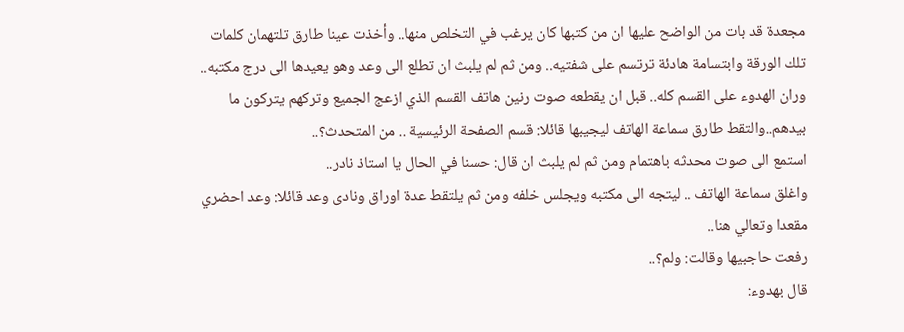مجعدة قد بات من الواضح عليها ان من كتبها كان يرغب في التخلص منها.. وأخذت عينا طارق تلتهمان كلمات تلك الورقة وابتسامة هادئة ترتسم على شفتيه.. ومن ثم لم يلبث ان تطلع الى وعد وهو يعيدها الى درج مكتبه..
وران الهدوء على القسم كله.. قبل ان يقطعه صوت رنين هاتف القسم الذي ازعج الجميع وتركهم يتركون ما بيدهم..والتقط طارق سماعة الهاتف ليجيبها قائلا: قسم الصفحة الرئيسية .. من المتحدث؟..
استمع الى صوت محدثه باهتمام ومن ثم لم يلبث ان قال: حسنا في الحال يا استاذ نادر..
واغلق سماعة الهاتف .. ليتجه الى مكتبه ويجلس خلفه ومن ثم يلتقط عدة اوراق ونادى وعد قائلا: وعد احضري مقعدا وتعالي هنا..
رفعت حاجبيها وقالت: ولم؟..
قال بهدوء: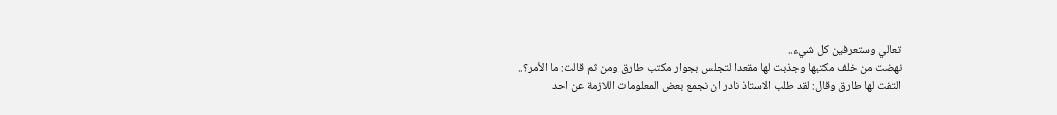تعالي وستعرفين كل شيء..
نهضت من خلف مكتبها وجذبت لها مقعدا لتجلس بجوار مكتب طارق ومن ثم قالت: ما الأمر؟..
التفت لها طارق وقال: لقد طلب الاستاذ نادر ان نجمع بعض المعلومات اللازمة عن احد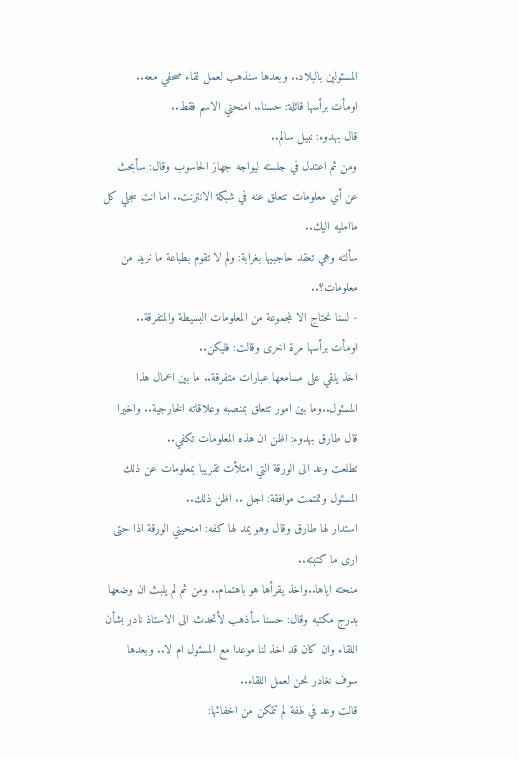المسئولين بالبلاد.. وبعدها سنذهب لعمل لقاء صحفي معه..
اومأت برأسها قائلة: حسنا.. امنحني الاسم فقط..
قال بهدوء: نبيل سالم..
ومن ثم اعتدل في جلسته ليواجه جهاز الحاسوب وقال: سأبحث عن أي معلومات تتعلق عنه في شبكة الانترنت.. اما انت سجلي كل ماامليه اليك..
سألته وهي تعقد حاجبيها بغرابة: ولم لا تقوم بطباعة ما نريد من معلومات؟..
- لسنا نحتاج الا لمجموعة من المعلومات البسيطة والمتفرقة..
اومأت برأسها مرة اخرى وقالت: فليكن..
اخذ يلقي على مسامعها عبارات متفرقة.. ما بين اعمال هذا المسئول..وما بين امور تتعلق بمنصبه وعلاقاته الخارجية.. واخيرا قال طارق بهدوء: اظن ان هذه المعلومات تكفي..
تطلعت وعد الى الورقة التي امتلأت تقريبا بمعلومات عن ذلك المسئول وتمتمت موافقة: اجل .. اظن ذلك..
استدار لها طارق وقال وهو يمد لها كفه: امنحيني الورقة اذا حتى ارى ما كتبته..
منحته اياها..واخذ يقرأها هو باهتمام.. ومن ثم لم يلبث ان وضعها بدرج مكتبه وقال: حسنا سأذهب لأتحدث الى الاستاذ نادر بشأن اللقاء وان كان قد اخذ لنا موعدا مع المسئول ام لا.. وبعدها سوف نغادر نحن لعمل اللقاء..
قالت وعد في لهفة لم تتمكن من اخفائها: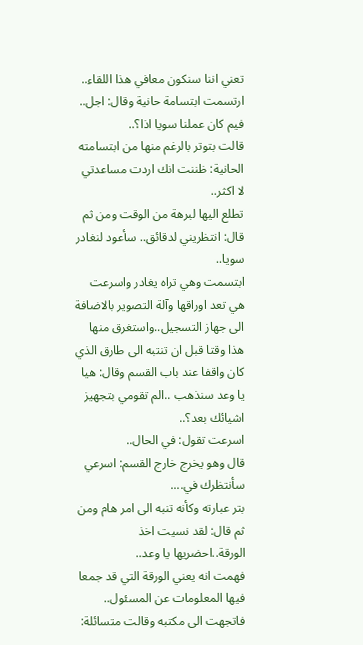تعني اننا سنكون معافي هذا اللقاء..
ارتسمت ابتسامة حانية وقال: اجل.. فيم كان عملنا سويا اذا؟..
قالت بتوتر بالرغم منها من ابتسامته الحانية: ظننت انك اردت مساعدتي لا اكثر..
تطلع اليها لبرهة من الوقت ومن ثم قال: انتظريني لدقائق.. سأعود لنغادر سويا..
ابتسمت وهي تراه يغادر واسرعت هي تعد اوراقها وآلة التصوير بالاضافة الى جهاز التسجيل..واستغرق منها هذا وقتا قبل ان تنتبه الى طارق الذي كان واقفا عند باب القسم وقال: هيا يا وعد سنذهب ..الم تقومي بتجهيز اشيائك بعد؟..
اسرعت تقول: في الحال..
قال وهو يخرج خارج القسم: اسرعي سأنتظرك في....
بتر عبارته وكأنه تنبه الى امر هام ومن ثم قال: لقد نسيت اخذ الورقة..احضريها يا وعد..
فهمت انه يعني الورقة التي قد جمعا فيها المعلومات عن المسئول.. فاتجهت الى مكتبه وقالت متسائلة: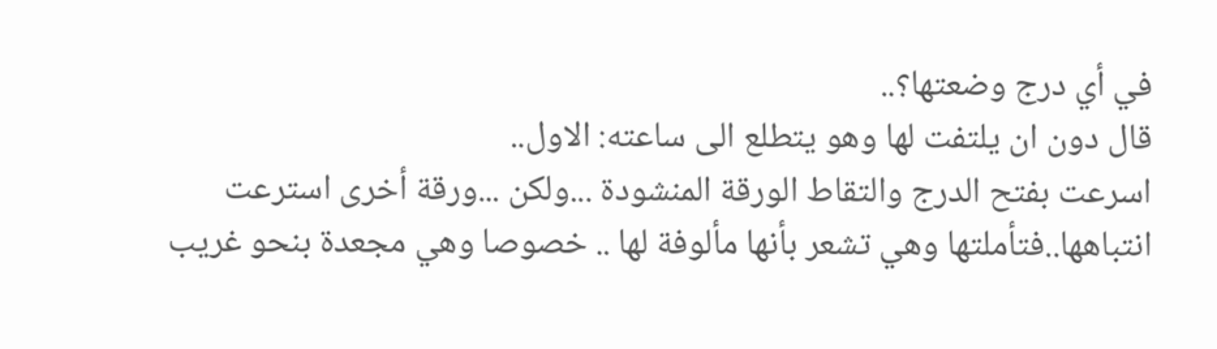في أي درج وضعتها؟..
قال دون ان يلتفت لها وهو يتطلع الى ساعته: الاول..
اسرعت بفتح الدرج والتقاط الورقة المنشودة ...ولكن ...ورقة أخرى استرعت انتباهها..فتأملتها وهي تشعر بأنها مألوفة لها .. خصوصا وهي مجعدة بنحو غريب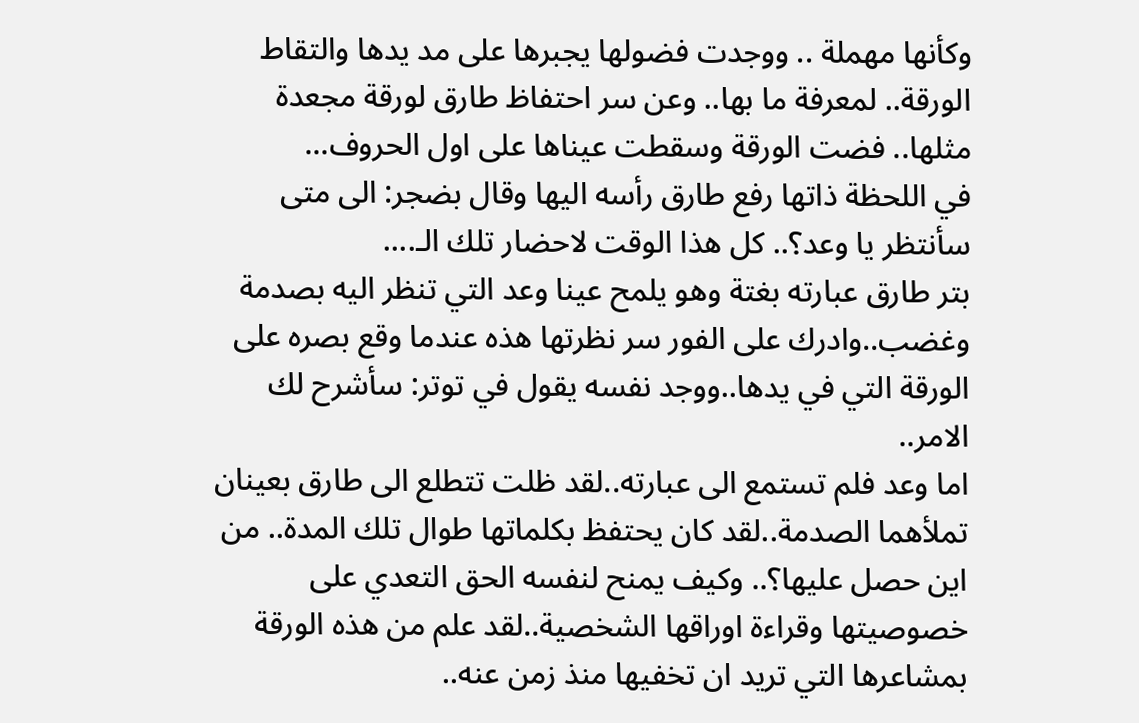وكأنها مهملة .. ووجدت فضولها يجبرها على مد يدها والتقاط الورقة.. لمعرفة ما بها.. وعن سر احتفاظ طارق لورقة مجعدة مثلها.. فضت الورقة وسقطت عيناها على اول الحروف...
في اللحظة ذاتها رفع طارق رأسه اليها وقال بضجر: الى متى سأنتظر يا وعد؟.. كل هذا الوقت لاحضار تلك الـ....
بتر طارق عبارته بغتة وهو يلمح عينا وعد التي تنظر اليه بصدمة وغضب..وادرك على الفور سر نظرتها هذه عندما وقع بصره على الورقة التي في يدها..ووجد نفسه يقول في توتر: سأشرح لك الامر..
اما وعد فلم تستمع الى عبارته..لقد ظلت تتطلع الى طارق بعينان تملأهما الصدمة..لقد كان يحتفظ بكلماتها طوال تلك المدة.. من اين حصل عليها؟.. وكيف يمنح لنفسه الحق التعدي على خصوصيتها وقراءة اوراقها الشخصية..لقد علم من هذه الورقة بمشاعرها التي تريد ان تخفيها منذ زمن عنه..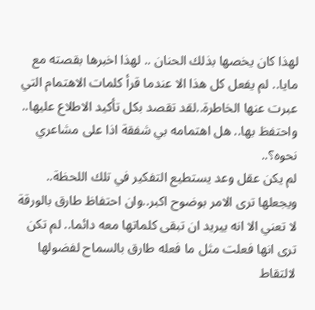لهذا كان يخصها بذلك الحنان .. لهذا اخبرها بقصته مع مايا.. لم يفعل كل هذا الا عندما قرأ كلمات الاهتمام التي عبرت عنها الخاطرة..لقد تقصد بكل تأكيد الاطلاع عليها.. واحتفظ بها.. هل اهتمامه بي شفقة اذا على مشاعري نحوه؟..
لم يكن عقل وعد يستطيع التفكير في تلك اللحظة.. ويجعلها ترى الامر بوضوح اكبر..وان احتفاظ طارق بالورقة لا تعني الا انه ييريد ان تبقى كلماتها معه دائما.. لم تكن ترى انها فعلت مثل ما فعله طارق بالسماح لفضولها لالتقاط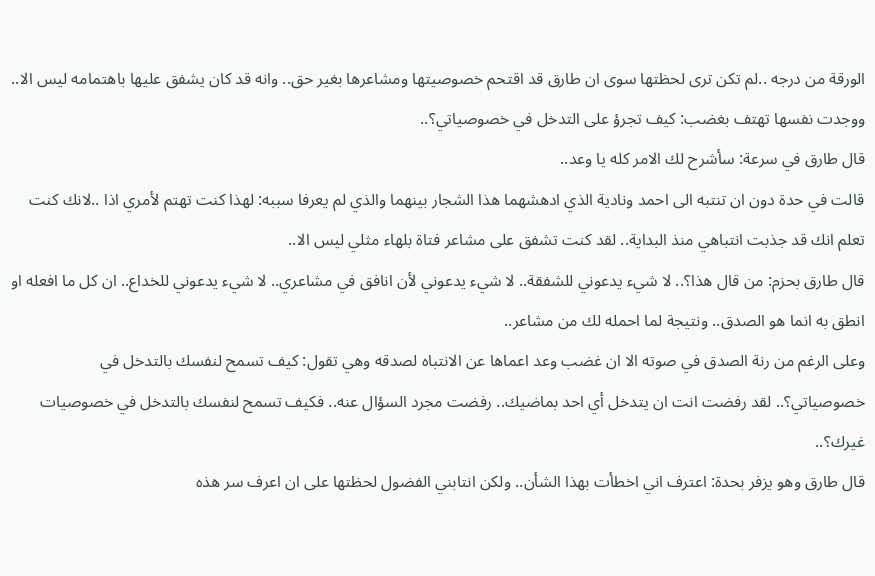الورقة من درجه ..لم تكن ترى لحظتها سوى ان طارق قد اقتحم خصوصيتها ومشاعرها بغير حق.. وانه قد كان يشفق عليها باهتمامه ليس الا.. ووجدت نفسها تهتف بغضب: كيف تجرؤ على التدخل في خصوصياتي؟..
قال طارق في سرعة: سأشرح لك الامر كله يا وعد..
قالت في حدة دون ان تنتبه الى احمد ونادية الذي ادهشهما هذا الشجار بينهما والذي لم يعرفا سببه: لهذا كنت تهتم لأمري اذا ..لانك كنت تعلم انك قد جذبت انتباهي منذ البداية.. لقد كنت تشفق على مشاعر فتاة بلهاء مثلي ليس الا..
قال طارق بحزم: من قال هذا؟.. لا شيء يدعوني للشفقة.. لا شيء يدعوني لأن انافق في مشاعري.. لا شيء يدعوني للخداع.. ان كل ما افعله او انطق به انما هو الصدق.. ونتيجة لما احمله لك من مشاعر..
وعلى الرغم من رنة الصدق في صوته الا ان غضب وعد اعماها عن الانتباه لصدقه وهي تقول: كيف تسمح لنفسك بالتدخل في خصوصياتي؟.. لقد رفضت انت ان يتدخل أي احد بماضيك.. رفضت مجرد السؤال عنه.. فكيف تسمح لنفسك بالتدخل في خصوصيات غيرك؟..
قال طارق وهو يزفر بحدة: اعترف اني اخطأت بهذا الشأن.. ولكن انتابني الفضول لحظتها على ان اعرف سر هذه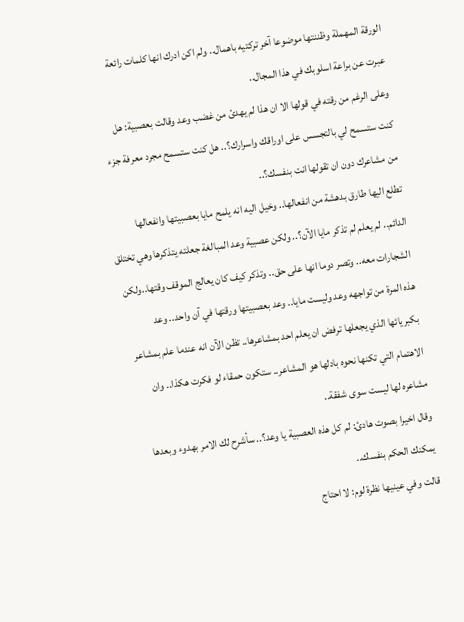الورقة المهملة وظننتها موضوعا آخر تركتيه باهمال.. ولم اكن ادرك انها كلمات رائعة عبرت عن براعة اسلوبك في هذا المجال..
وعلى الرغم من رقته في قولها الا ان هذا لم يهدئ من غضب وعد وقالت بعصبية: هل كنت ستسمح لي بالتجسس على اوراقك واسرارك؟.. هل كنت ستسمح مجرد معرفة جزء من مشاعرك دون ان تقولها انت بنفسك؟..
تطلع اليها طارق بدهشة من انفعالها.. وخيل اليه انه يلمح مايا بعصبيتها وانفعالها الدائم.. لم يعلم لم تذكر مايا الآن؟.. ولكن عصبية وعد المبالغة جعلته يتذكرها وهي تختلق الشجارات معه.. وتصر دوما انها على حق.. وتذكر كيف كان يعالج الموقف وقتها..ولكن هذه المرة من تواجهه وعد وليست مايا.. وعد بعصبيتها ورقتها في آن واحد.. وعد بكبريائها الذي يجعلها ترفض ان يعلم احد بمشاعرها.. تظن الآن انه عندما علم بمشاعر الاهتمام التي تكنها نحوه بادلها هو المشاعر.. ستكون حمقاء لو فكرت هكذا.. وان مشاعره لها ليست سوى شفقة..
وقال اخيرا بصوت هادئ: لم كل هذه العصبية يا وعد؟.. سأشرح لك الامر بهدوء وبعدها يمكنك الحكم بنفسك..
قالت وفي عينيها نظرة لوم: لا احتاج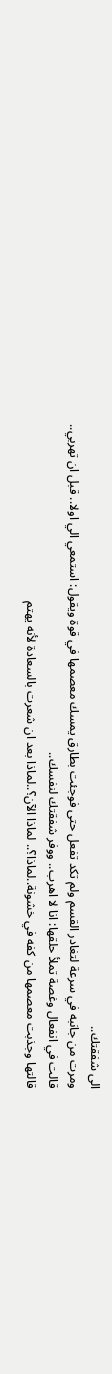الى شفقتك..
ومرت من جانبه في سرعة لتغادر القسم ولم تكد تفعل حتى فوجئت بطارق يمسك معصمها في قوة ويقول: استمعي الي اولا.. قبل ان تهربي..
قالت في انفعال وغصة تملأ حلقها: انا لا اهرب.. ووفر شفقتك لنفسك..
قالتها وجذبت معصمها من كفه في خشونة..لماذا؟.. لماذا الآن؟..لماذا بعد ان شعرت بالسعادة لأنه يهتم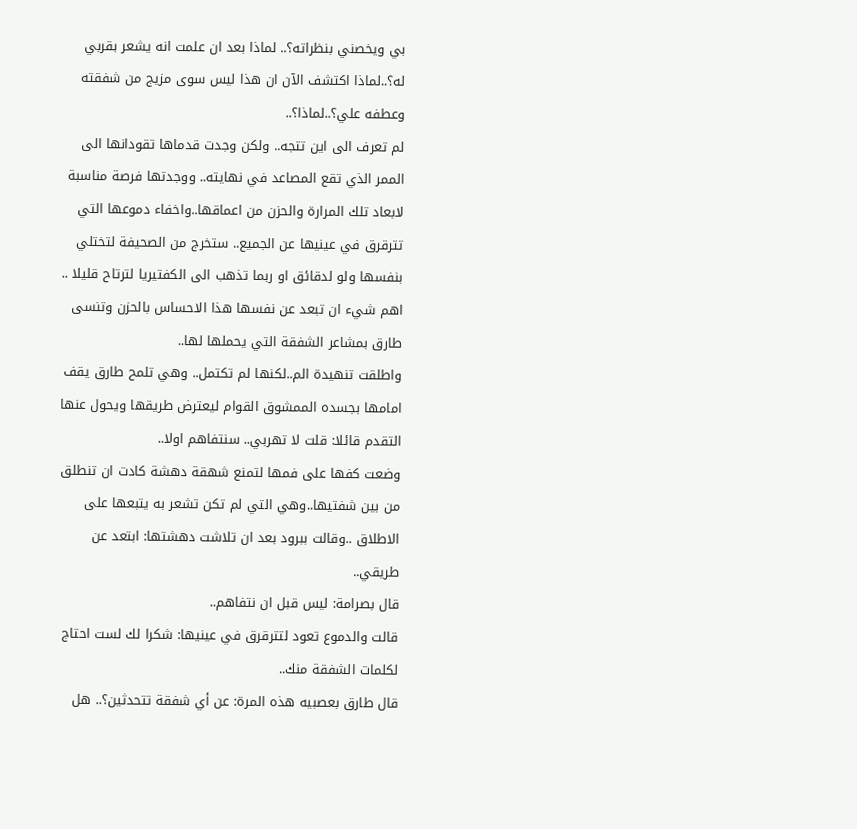بي ويخصني بنظراته؟.. لماذا بعد ان علمت انه يشعر بقربي له؟..لماذا اكتشف الآن ان هذا ليس سوى مزيج من شفقته وعطفه علي؟..لماذا؟..
لم تعرف الى اين تتجه.. ولكن وجدت قدماها تقودانها الى الممر الذي تقع المصاعد في نهايته.. ووجدتها فرصة مناسبة لابعاد تلك المرارة والحزن من اعماقها..واخفاء دموعها التي تترقرق في عينيها عن الجميع.. ستخرج من الصحيفة لتختلي بنفسها ولو لدقائق او ربما تذهب الى الكفتيريا لترتاح قليلا .. اهم شيء ان تبعد عن نفسها هذا الاحساس بالحزن وتنسى طارق بمشاعر الشفقة التي يحملها لها..
واطلقت تنهيدة الم..لكنها لم تكتمل.. وهي تلمح طارق يقف امامها بجسده الممشوق القوام ليعترض طريقها ويحول عنها التقدم قائلا: قلت لا تهربي.. سنتفاهم اولا..
وضعت كفها على فمها لتمنع شهقة دهشة كادت ان تنطلق من بين شفتيها..وهي التي لم تكن تشعر به يتبعها على الاطلاق ..وقالت ببرود بعد ان تلاشت دهشتها: ابتعد عن طريقي..
قال بصرامة: ليس قبل ان نتفاهم..
قالت والدموع تعود لتترقرق في عينيها: شكرا لك لست احتاج لكلمات الشفقة منك..
قال طارق بعصبيه هذه المرة: عن أي شفقة تتحدثين؟.. هل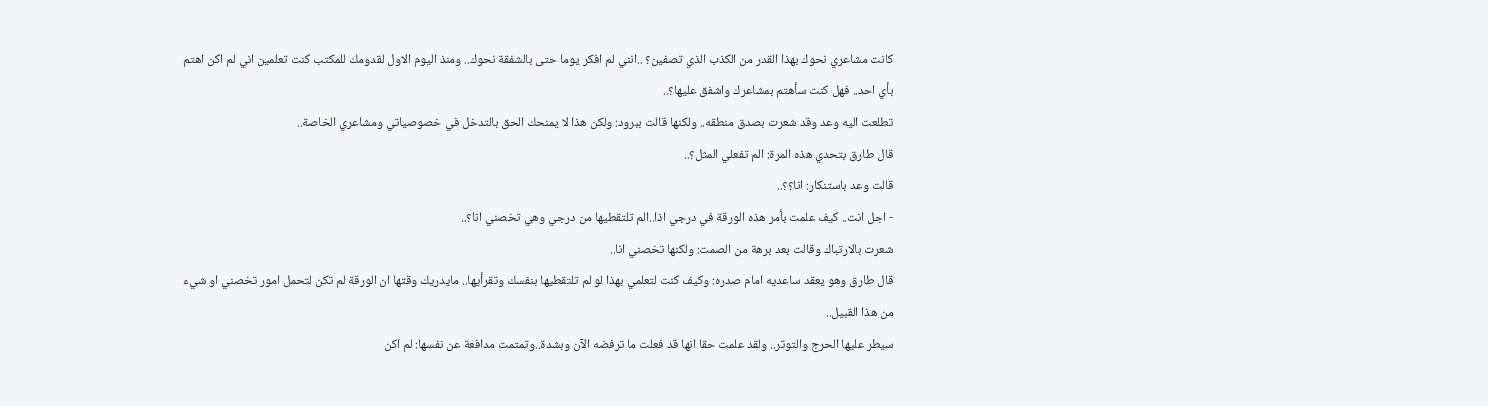كانت مشاعري نحوك بهذا القدر من الكذب الذي تصفين؟ ..انني لم افكر يوما حتى بالشفقة نحوك.. ومنذ اليوم الاول لقدومك للمكتب كنت تعلمين اني لم اكن اهتم بأي احد.. فهل كنت سأهتم بمشاعرك واشفق عليها؟..
تطلعت اليه وعد وقد شعرت بصدق منطقه.. ولكنها قالت ببرود: ولكن هذا لا يمنحك الحق بالتدخل في خصوصياتي ومشاعري الخاصة..
قال طارق بتحدي هذه المرة: الم تفعلي المثل؟..
قالت وعد باستنكار: انا؟؟..
- اجل انت.. كيف علمت بأمر هذه الورقة في درجي اذا..الم تلتقطيها من درجي وهي تخصني انا؟..
شعرت بالارتباك وقالت بعد برهة من الصمت: ولكنها تخصني انا..
قال طارق وهو يعقد ساعديه امام صدره: وكيف كنت لتعلمي بهذا لو لم تلتقطيها بنفسك وتقرأيها.. مايدريك وقتها ان الورقة لم تكن لتحمل امور تخصني او شيء من هذا القبيل..
سيطر عليها الحرج والتوتر.. ولقد علمت حقا انها قد فعلت ما ترفضه الآن وبشدة..وتمتمت مدافعة عن نفسها: لم اكن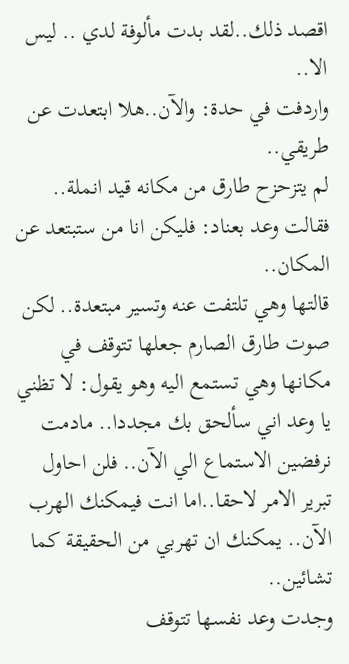اقصد ذلك..لقد بدت مألوفة لدي .. ليس الا..
واردفت في حدة: والآن..هلا ابتعدت عن طريقي..
لم يتزحزح طارق من مكانه قيد انملة.. فقالت وعد بعناد: فليكن انا من ستبتعد عن المكان..
قالتها وهي تلتفت عنه وتسير مبتعدة.. لكن صوت طارق الصارم جعلها تتوقف في مكانها وهي تستمع اليه وهو يقول: لا تظني يا وعد اني سألحق بك مجددا.. مادمت نرفضين الاستماع الي الآن.. فلن احاول تبرير الامر لاحقا..اما انت فيمكنك الهرب الآن.. يمكنك ان تهربي من الحقيقة كما تشائين..
وجدت وعد نفسها تتوقف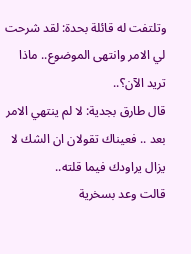وتلتفت له قائلة بحدة: لقد شرحت لي الامر وانتهى الموضوع.. ماذا تريد الآن؟..
قال طارق بجدية: لا لم ينتهي الامر بعد .. فعيناك تقولان ان الشك لا يزال يراودك فيما قلته..
قالت وعد بسخرية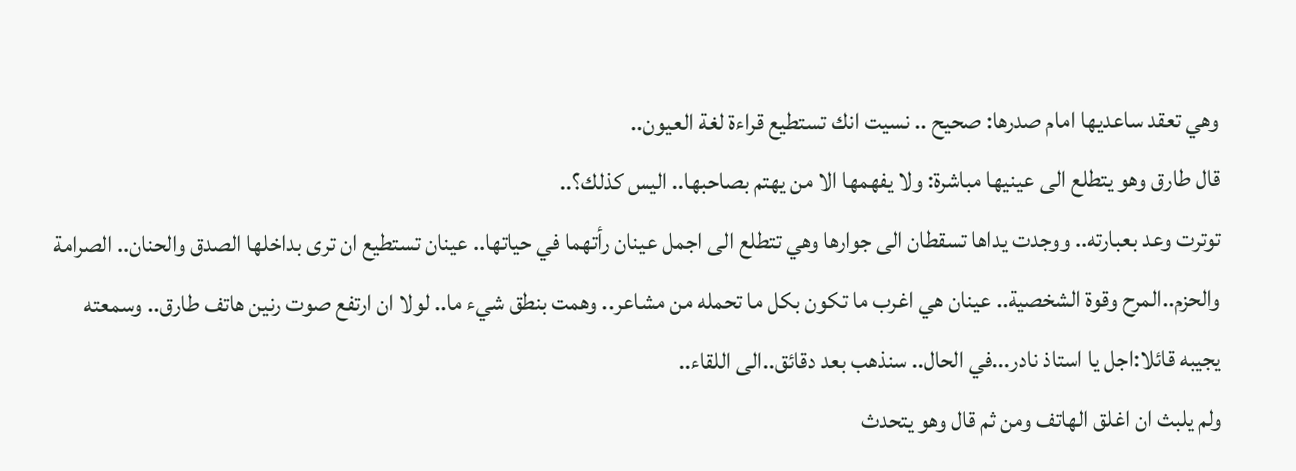وهي تعقد ساعديها امام صدرها: صحيح .. نسيت انك تستطيع قراءة لغة العيون..
قال طارق وهو يتطلع الى عينيها مباشرة: ولا يفهمها الا من يهتم بصاحبها.. اليس كذلك؟..
توترت وعد بعبارته.. ووجدت يداها تسقطان الى جوارها وهي تتطلع الى اجمل عينان رأتهما في حياتها.. عينان تستطيع ان ترى بداخلها الصدق والحنان.. الصرامة والحزم..المرح وقوة الشخصية.. عينان هي اغرب ما تكون بكل ما تحمله من مشاعر.. وهمت بنطق شيء ما.. لولا ان ارتفع صوت رنين هاتف طارق.. وسمعته يجيبه قائلا:اجل يا استاذ نادر...في الحال.. سنذهب بعد دقائق..الى اللقاء..
ولم يلبث ان اغلق الهاتف ومن ثم قال وهو يتحدث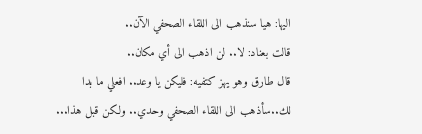اليها: هيا سنذهب الى اللقاء الصحفي الآن..
قالت بعناد: لا.. لن اذهب الى أي مكان..
قال طارق وهو يهز كتفيه: فليكن يا وعد.. افعلي ما بدا لك..سأذهب الى اللقاء الصحفي وحدي.. ولكن قبل هذا...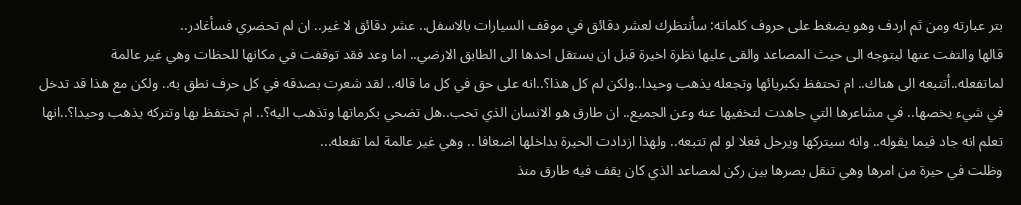بتر عبارته ومن ثم اردف وهو يضغط على حروف كلماته: سأنتظرك لعشر دقائق في موقف السيارات بالاسفل.. عشر دقائق لا غير.. ان لم تحضري فسأغادر..
قالها والتفت عنها ليتوجه الى حيث المصاعد والقى عليها نظرة اخيرة قبل ان يستقل احدها الى الطابق الارضي.. اما وعد فقد توقفت في مكانها للحظات وهي غير عالمة لماتفعله..أتتبعه الى هناك.. ام تحتفظ بكبريائها وتجعله يذهب وحيدا..ولكن لم كل هذا؟..انه على حق في كل ما قاله.. لقد شعرت بصدقه في كل حرف نطق به.. ولكن مع هذا قد تدخل في شيء يخصها.. في مشاعرها التي جاهدت لتخفيها عنه وعن الجميع.. ان طارق هو الانسان الذي تحب..هل تضحي بكرماتها وتذهب اليه؟.. ام تحتفظ بها وتتركه يذهب وحيدا؟..انها تعلم انه جاد فيما يقوله.. وانه سيتركها ويرحل فعلا لو لم تتبعه.. ولهذا ازدادت الحيرة بداخلها اضعافا .. وهي غير عالمة لما تفعله...
وظلت في حيرة من امرها وهي تنقل بصرها بين ركن لمصاعد الذي كان يقف فيه طارق منذ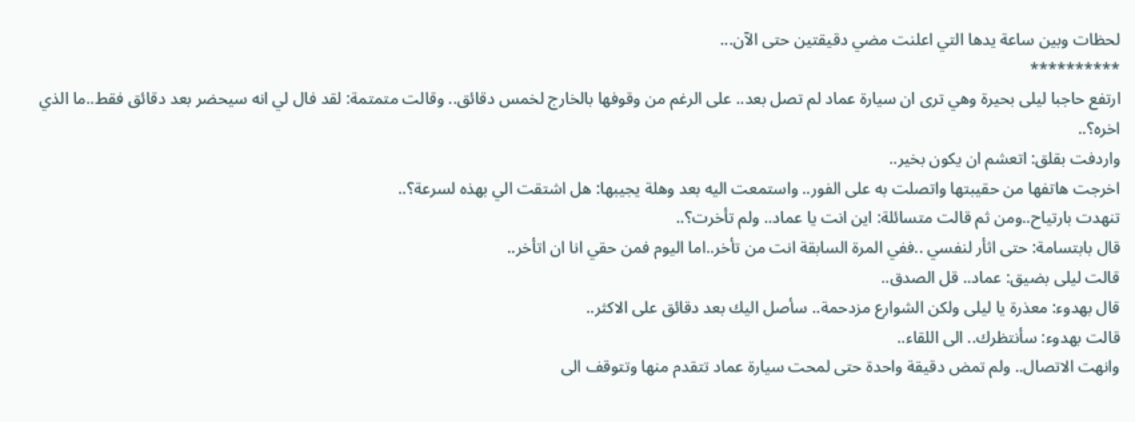لحظات وبين ساعة يدها التي اعلنت مضي دقيقتين حتى الآن...
**********
ارتفع حاجبا ليلى بحيرة وهي ترى ان سيارة عماد لم تصل بعد.. على الرغم من وقوفها بالخارج لخمس دقائق.. وقالت متمتمة: لقد فال لي انه سيحضر بعد دقائق فقط..ما الذي اخره؟..
واردفت بقلق: اتعشم ان يكون بخير..
اخرجت هاتفها من حقيبتها واتصلت به على الفور.. واستمعت اليه بعد وهلة يجيبها: هل اشتقت الي بهذه لسرعة؟..
تنهدت بارتياح..ومن ثم قالت متسائلة: اين انت يا عماد.. ولم تأخرت؟..
قال بابتسامة: حتى اثأر لنفسي ..ففي المرة السابقة انت من تأخر..اما اليوم فمن حقي انا ان اتأخر..
قالت ليلى بضيق: عماد.. قل الصدق..
قال بهدوء: معذرة يا ليلى ولكن الشوارع مزدحمة.. سأصل اليك بعد دقائق على الاكثر..
قالت بهدوء: سأنتظرك.. الى اللقاء..
وانهت الاتصال.. ولم تمض دقيقة واحدة حتى لمحت سيارة عماد تتقدم منها وتتوقف الى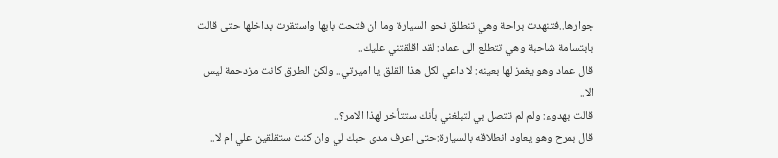جوارها..فتنهدت براحة وهي تنطلق نحو السيارة وما ان فتحت بابها واستقرت بداخلها حتى قالت بابتسامة شاحبة وهي تتطلع الى عماد: لقد اقلقتني عليك..
قال عماد وهو يغمز لها بعينه: لا داعي لكل هذا القلق يا اميرتي.. ولكن الطرق كانت مزدحمة ليس الا..
قالت بهدوء: ولم لم تتصل بي لتبلغني بأنك ستتأخر لهذا الامر؟..
قال بمرح وهو يعاود انطلاقه بالسيارة:حتى اعرف مدى حبك لي وان كنت ستقلقين علي ام لا..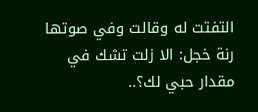التفتت له وقالت وفي صوتها رنة خجل: الا زلت تشك في مقدار حبي لك؟..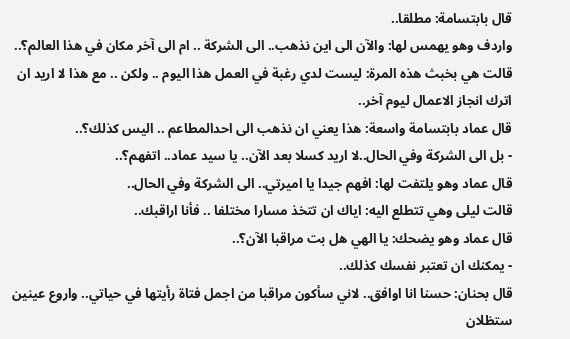قال بابتسامة: مطلقا..
واردف وهو يهمس لها: والآن الى اين نذهب.. الى الشركة .. ام الى آخر مكان في هذا العالم؟..
قالت هي بخبث هذه المرة: ليست لدي رغبة في العمل هذا اليوم .. ولكن .. مع هذا لا اريد ان اترك انجاز الاعمال ليوم آخر..
قال عماد بابتسامة واسعة: هذا يعني ان نذهب الى احدالمطاعم .. اليس كذلك؟..
- بل الى الشركة وفي الحال..لا اريد كسلا بعد الآن.. يا سيد عماد.. اتفهم؟..
قال عماد وهو يلتفت لها: افهم جيدا يا اميرتي.. الى الشركة وفي الحال..
قالت ليلى وهي تتطلع اليه: اياك ان تتخذ مسارا مختلفا .. فأنا اراقبك..
قال عماد وهو يضحك: يا الهي هل بت مراقبا الآن؟..
- يمكنك ان تعتبر نفسك كذلك..
قال بحنان: حسنا انا اوافق.. لاني سأكون مراقبا من اجمل فتاة رأيتها في حياتي.. واروع عينين ستظلان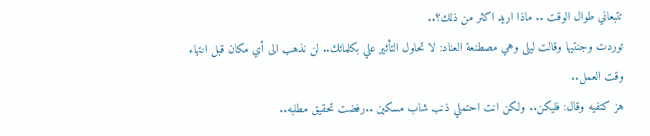تتبعاني طوال الوقت .. ماذا اريد اكثر من ذلك؟..
توردت وجنتيها وقالت ليلى وهي مصطنعة العناد: لا تحاول التأثير علي بكلماتك.. لن نذهب الى أي مكان قبل انتهاء وقت العمل..
هز كتفيه وقال: فليكن.. ولكن انت احتملي ذنب شاب مسكين ..رفضت تحقيق مطلبه..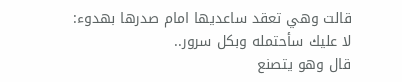قالت وهي تعقد ساعديها امام صدرها بهدوء: لا عليك سأحتمله وبكل سرور..
قال وهو يتصنع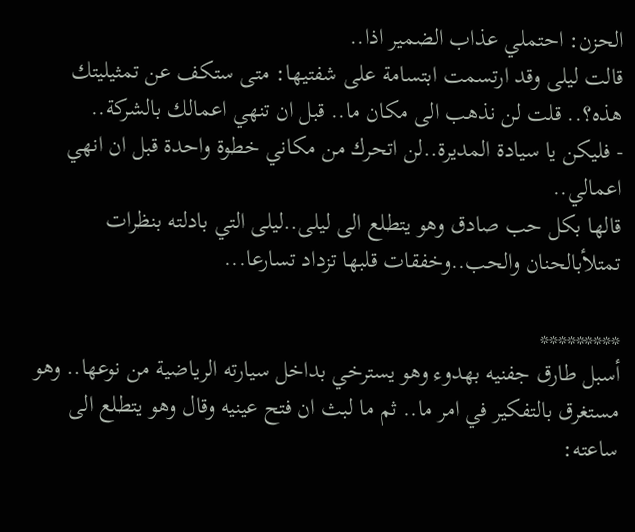الحزن: احتملي عذاب الضمير اذا..
قالت ليلى وقد ارتسمت ابتسامة على شفتيها: متى ستكف عن تمثيليتك هذه؟.. قلت لن نذهب الى مكان ما.. قبل ان تنهي اعمالك بالشركة..
- فليكن يا سيادة المديرة..لن اتحرك من مكاني خطوة واحدة قبل ان انهي اعمالي..
قالها بكل حب صادق وهو يتطلع الى ليلى..ليلى التي بادلته بنظرات تمتلأبالحنان والحب..وخفقات قلبها تزداد تسارعا...

*********
أسبل طارق جفنيه بهدوء وهو يسترخي بداخل سيارته الرياضية من نوعها.. وهو مستغرق بالتفكير في امر ما.. ثم ما لبث ان فتح عينيه وقال وهو يتطلع الى ساعته: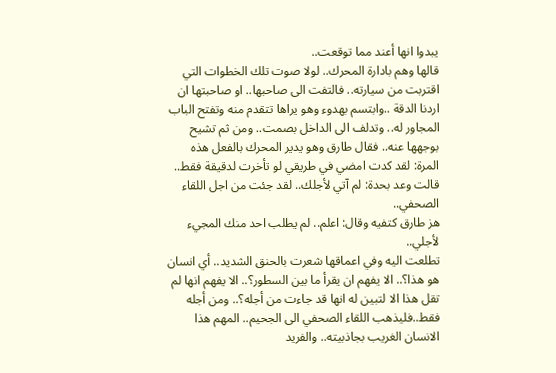يبدوا انها أعند مما توقعت..
قالها وهم بادارة المحرك.. لولا صوت تلك الخطوات التي اقتربت من سيارته.. فالتفت الى صاحبها.. او صاحبتها ان اردنا الدقة ..وابتسم بهدوء وهو يراها تتقدم منه وتفتح الباب المجاور له.. وتدلف الى الداخل بصمت.. ومن ثم تشيح بوجهها عنه.. فقال طارق وهو يدير المحرك بالفعل هذه المرة: لقد كدت امضي في طريقي لو تأخرت لدقيقة فقط..
قالت وعد بحدة: لم آتي لأجلك.. لقد جئت من اجل اللقاء الصحفي..
هز طارق كتفيه وقال: اعلم.. لم يطلب احد منك المجيء لأجلي..
تطلعت اليه وفي اعماقها شعرت بالحنق الشديد.. أي انسان هو هذا؟.. الا يفهم ان يقرأ ما بين السطور؟.. الا يفهم انها لم تقل هذا الا لتبين له انها قد جاءت من أجله؟.. ومن أجله فقط..فليذهب اللقاء الصحفي الى الجحيم.. المهم هذا الانسان الغريب بجاذبيته.. والفريد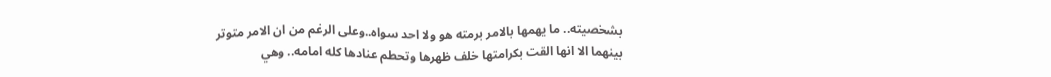بشخصيته.. ما يهمها بالامر برمته هو ولا احد سواه..وعلى الرغم من ان الامر متوتر بينهما الا انها القت بكرامتها خلف ظهرها وتحطم عنادها كله امامه.. وهي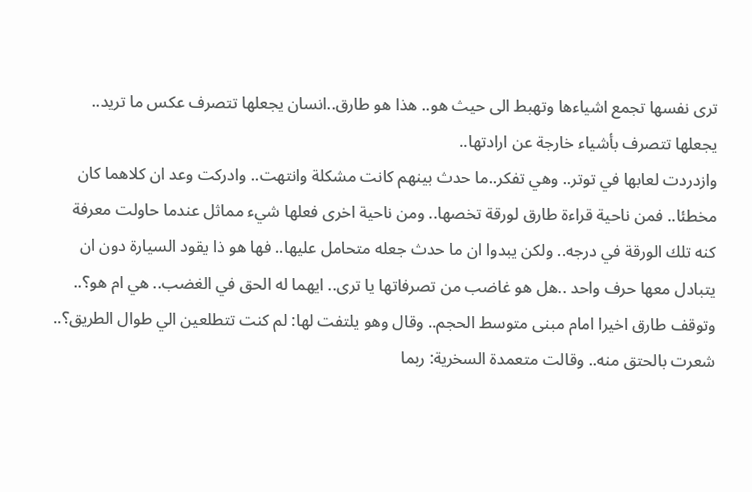ترى نفسها تجمع اشياءها وتهبط الى حيث هو.. هذا هو طارق..انسان يجعلها تتصرف عكس ما تريد.. يجعلها تتصرف بأشياء خارجة عن ارادتها..
وازدردت لعابها في توتر.. وهي تفكر..ما حدث بينهم كانت مشكلة وانتهت.. وادركت وعد ان كلاهما كان مخطئا.. فمن ناحية قراءة طارق لورقة تخصها.. ومن ناحية اخرى فعلها شيء مماثل عندما حاولت معرفة كنه تلك الورقة في درجه.. ولكن يبدوا ان ما حدث جعله متحامل عليها.. فها هو ذا يقود السيارة دون ان يتبادل معها حرف واحد ..هل هو غاضب من تصرفاتها يا ترى.. ايهما له الحق في الغضب.. هي ام هو؟..
وتوقف طارق اخيرا امام مبنى متوسط الحجم.. وقال وهو يلتفت لها: لم كنت تتطلعين الي طوال الطريق؟..
شعرت بالحتق منه.. وقالت متعمدة السخرية: ربما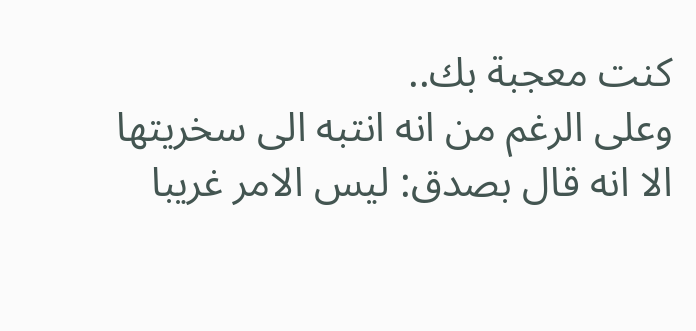كنت معجبة بك..
وعلى الرغم من انه انتبه الى سخريتها الا انه قال بصدق: ليس الامر غريبا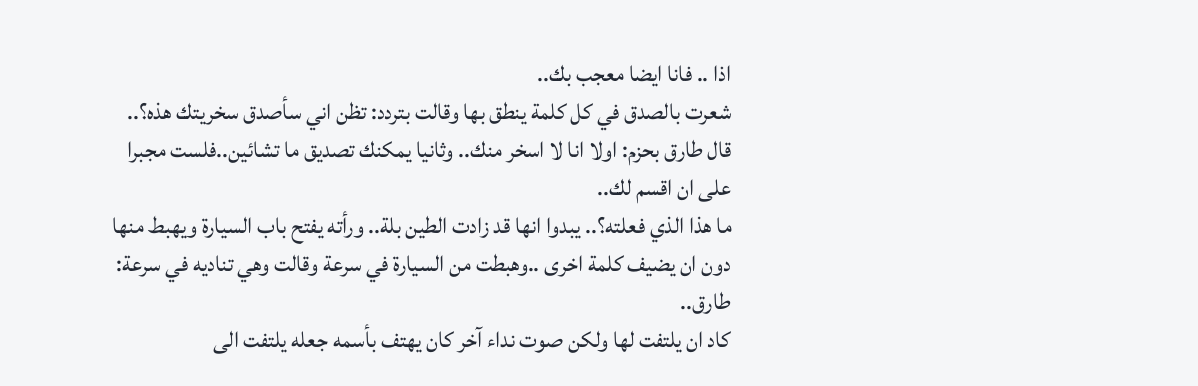اذا .. فانا ايضا معجب بك..
شعرت بالصدق في كل كلمة ينطق بها وقالت بتردد: تظن اني سأصدق سخريتك هذه؟..
قال طارق بحزم: اولا انا لا اسخر منك.. وثانيا يمكنك تصديق ما تشائين..فلست مجبرا على ان اقسم لك..
ما هذا الذي فعلته؟.. يبدوا انها قد زادت الطين بلة.. ورأته يفتح باب السيارة ويهبط منها دون ان يضيف كلمة اخرى ..وهبطت من السيارة في سرعة وقالت وهي تناديه في سرعة: طارق..
كاد ان يلتفت لها ولكن صوت نداء آخر كان يهتف بأسمه جعله يلتفت الى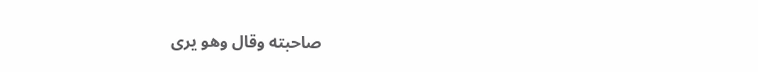صاحبته وقال وهو يرى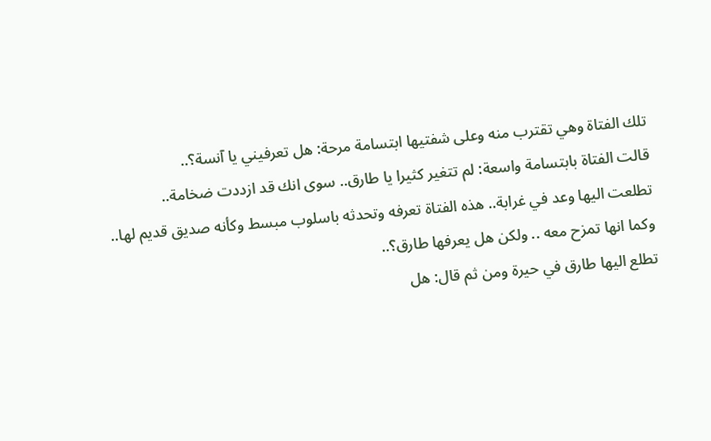تلك الفتاة وهي تقترب منه وعلى شفتيها ابتسامة مرحة: هل تعرفيني يا آنسة؟..
قالت الفتاة بابتسامة واسعة: لم تتغير كثيرا يا طارق.. سوى انك قد ازددت ضخامة..
تطلعت اليها وعد في غرابة.. هذه الفتاة تعرفه وتحدثه باسلوب مبسط وكأنه صديق قديم لها.. وكما انها تمزح معه .. ولكن هل يعرفها طارق؟..
تطلع اليها طارق في حيرة ومن ثم قال: هل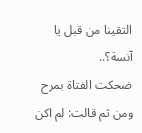التقينا من قبل يا آنسة؟..
ضحكت الفتاة بمرح ومن ثم قالت: لم اكن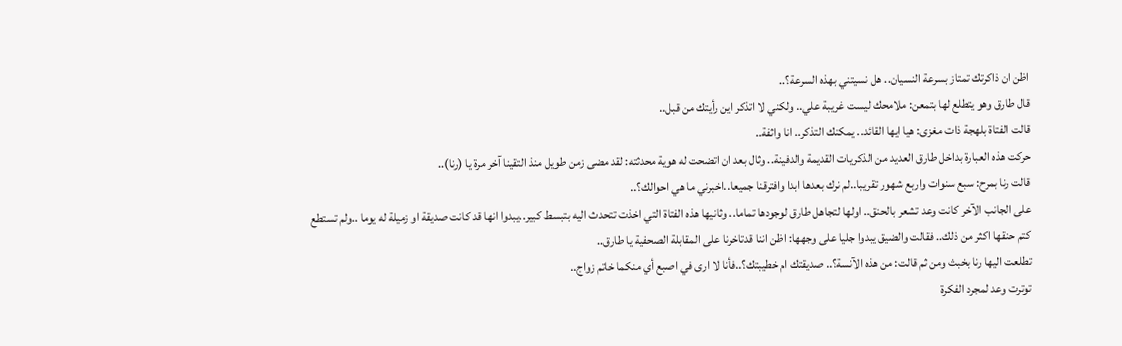اظن ان ذاكرتك تمتاز بسرعة النسيان.. هل نسيتني بهذه السرعة؟..
قال طارق وهو يتطلع لها بتمعن: ملامحك ليست غريبة علي.. ولكني لا اتذكر اين رأيتك من قبل..
قالت الفتاة بلهجة ذات مغزى: هيا ايها القائد.. يمكنك التذكر.. انا واثفة..
حركت هذه العبارة بداخل طارق العديد من الذكريات القديمة والدفينة.. وثال بعد ان اتضحت له هوية محدثته: لقد مضى زمن طويل منذ التقينا آخر مرة يا (رنا)..
قالت رنا بمرح: سبع سنوات واربع شهور تقريبا..لم نرك بعدها ابدا وافترقنا جميعا..اخبرني ما هي احوالك؟..
على الجانب الآخر كانت وعد تشعر بالحنق.. اولها لتجاهل طارق لوجودها تماما.. وثانيها هذه الفتاة التي اخذت تتحدث اليه بتبسط كبير..يبدوا انها قد كانت صديقة او زميلة له يوما ..ولم تستطع كتم حنقها اكثر من ذلك.. فقالت والضيق يبدوا جليا على وجهها: اظن اننا قدتاخرنا على المقابلة الصحفية يا طارق..
تطلعت اليها رنا بخبث ومن ثم قالت: من هذه الآنسة؟.. صديقتك ام خطيبتك؟..فأنا لا ارى في اصبع أي منكما خاتم زواج..
توترت وعد لمجرد الفكرة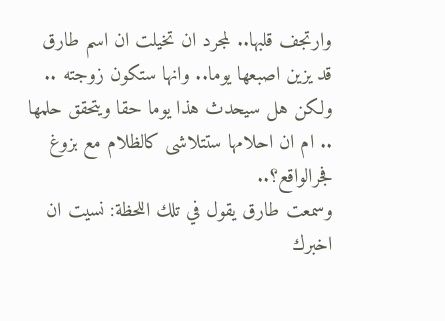وارتجف قلبها.. لمجرد ان تخيلت ان اسم طارق قد يزين اصبعها يوما.. وانها ستكون زوجته .. ولكن هل سيحدث هذا يوما حقا ويتحقق حلمها .. ام ان احلامها ستتلاشى كالظلام مع بزوغ فجرالواقع؟..
وسمعت طارق يقول في تلك اللحظة: نسيت ان اخبرك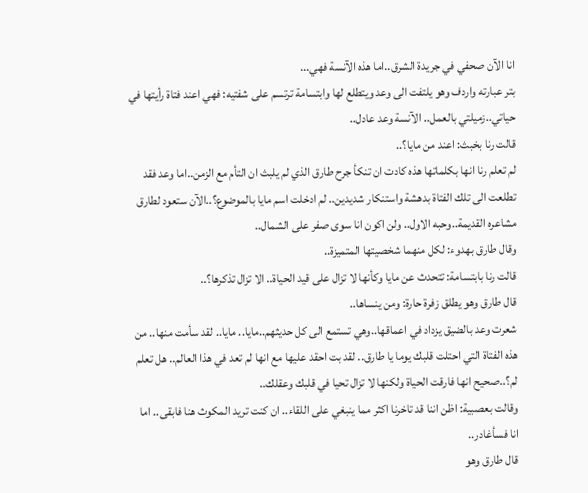انا الآن صحفي في جريدة الشرق..اما هذه الآنسة فهي...
بتر عبارته واردف وهو يلتفت الى وعد ويتطلع لها وابتسامة ترتسم على شفتيه: فهي اعند فتاة رأيتها في حياتي..زميلتي بالعمل.. الآنسة وعد عادل..
قالت رنا بخبث: اعند من مايا؟..
لم تعلم رنا انها بكلماتها هذه كادت ان تنكأ جرح طارق الذي لم يلبث ان التأم مع الزمن..اما وعد فقد تطلعت الى تلك الفتاة بدهشة واستنكار شديدين.. لم ادخلت اسم مايا بالموضوع؟..الآن ستعود لطارق مشاعره القديمة..وحبه الاول.. ولن اكون انا سوى صفر على الشمال..
وقال طارق بهدوء: لكل منهما شخصيتها المتميزة..
قالت رنا بابتسامة: تتحدث عن مايا وكأنها لا تزال على قيد الحياة.. الا تزال تذكرها؟..
قال طارق وهو يطلق زفرة حارة: ومن ينساها..
شعرت وعد بالضيق يزداد في اعماقها..وهي تستمع الى كل حديثهم..مايا.. مايا.. لقد سأمت منها.. من هذه الفتاة التي احتلت قلبك يوما يا طارق.. لقد بت احقد عليها مع انها لم تعد في هذا العالم.. هل تعلم لم؟..صحيح انها فارقت الحياة ولكنها لا تزال تحيا في قلبك وعقلك..
وقالت بعصبية: اظن اننا قد تاخرنا اكثر مما ينبغي على اللقاء.. ان كنت تريد المكوث هنا فابقى.. اما انا فسأغادر..
قال طارق وهو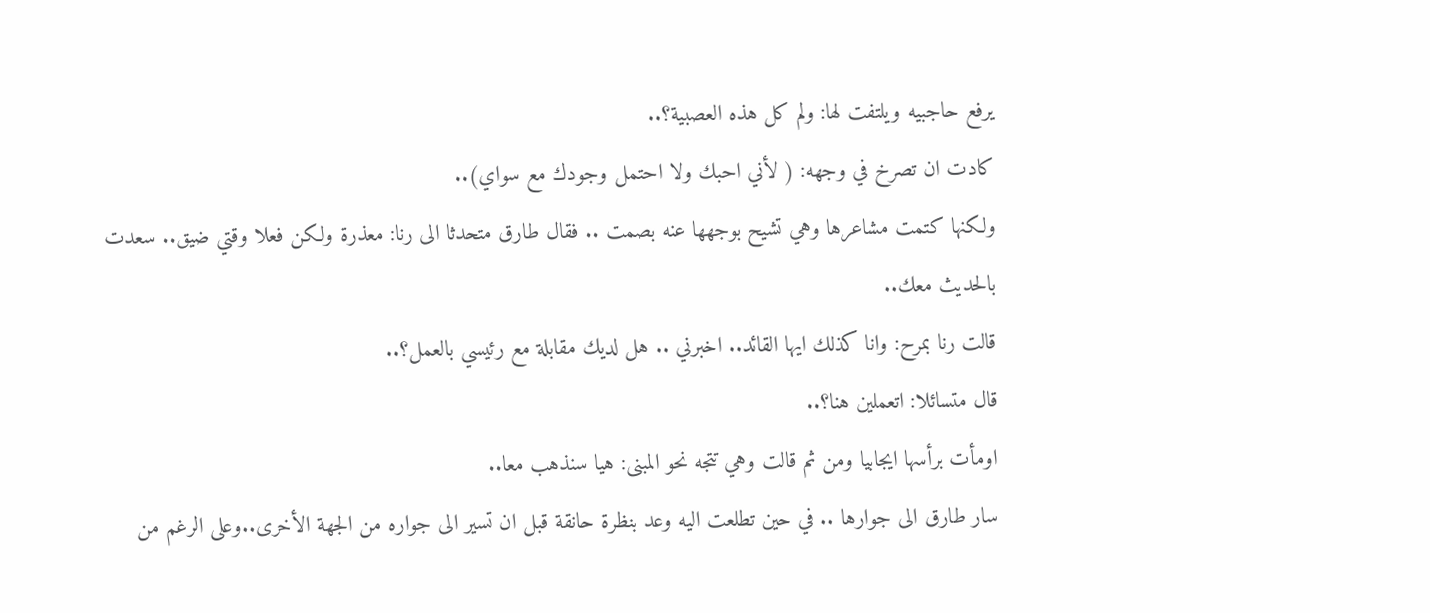يرفع حاجبيه ويلتفت لها: ولم كل هذه العصبية؟..
كادت ان تصرخ في وجهه: ( لأني احبك ولا احتمل وجودك مع سواي)..
ولكنها كتمت مشاعرها وهي تشيح بوجهها عنه بصمت .. فقال طارق متحدثا الى رنا: معذرة ولكن فعلا وقتي ضيق.. سعدت بالحديث معك..
قالت رنا بمرح: وانا كذلك ايها القائد.. اخبرني .. هل لديك مقابلة مع رئيسي بالعمل؟..
قال متسائلا: اتعملين هنا؟..
اومأت برأسها ايجابيا ومن ثم قالت وهي تتجه نحو المبنى: هيا سنذهب معا..
سار طارق الى جوارها .. في حين تطلعت اليه وعد بنظرة حانقة قبل ان تسير الى جواره من الجهة الأخرى..وعلى الرغم من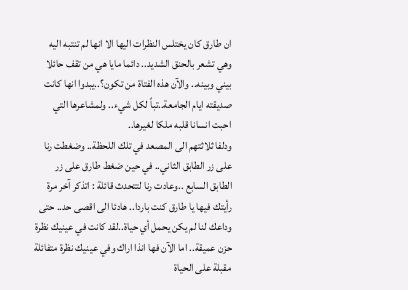ان طارق كان يختلس النظرات اليها الا انها لم تنتبه اليه وهي تشعر بالحنق الشديد.. دائما مايا هي من تقف حائلا بيني وبينه.. والآن هذه الفتاة من تكون؟..يبدوا انها كانت صديقته ايام الجامعة..تباً لكل شيء.. ولمشاعرها التي احبت انسانا قلبه ملكا لغيرها..
ودلفا ثلاثتهم الى المصعد في تلك اللحظة.. وضغطت رنا على زر الطابق الثاني.. في حين ضغط طارق على زر الطابق السابع ..وعادت رنا لتتحدث قائلة : اتذكر آخر مرة رأيتك فيها يا طارق كنت باردا.. هادئا الى اقصى حد.. حتى وداعك لنا لم يكن يحمل أي حياة..لقد كانت في عينيك نظرة حزن عميقة.. اما الآن فها انذا اراك وفي عينيك نظرة متفائلة مقبلة على الحياة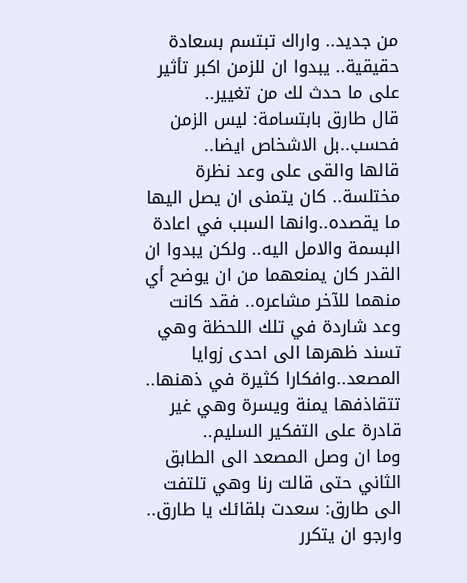من جديد.. واراك تبتسم بسعادة حقيقية.. يبدوا ان للزمن اكبر تأثير على ما حدث لك من تغيير..
قال طارق بابتسامة: ليس الزمن فحسب..بل الاشخاص ايضا..
قالها والقى على وعد نظرة مختلسة.. كان يتمنى ان يصل اليها ما يقصده..وانها السبب في اعادة البسمة والامل اليه.. ولكن يبدوا ان القدر كان يمنعهما من ان يوضح أي منهما للآخر مشاعره.. فقد كانت وعد شاردة في تلك اللحظة وهي تسند ظهرها الى احدى زوايا المصعد..وافكارا كثيرة في ذهنها.. تتقاذفها يمنة ويسرة وهي غير قادرة على التفكير السليم..
وما ان وصل المصعد الى الطابق الثاني حتى قالت رنا وهي تلتفت الى طارق: سعدت بلقائك يا طارق.. وارجو ان يتكرر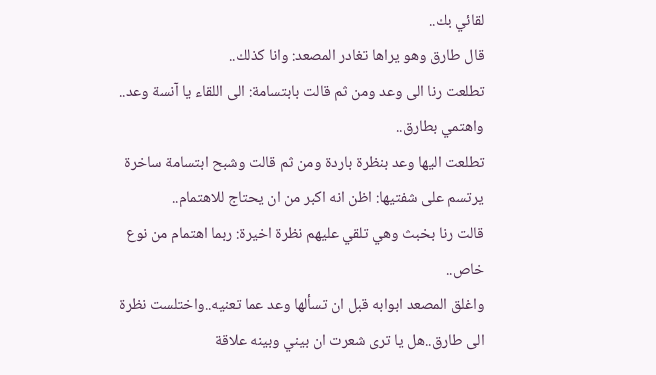لقائي بك..
قال طارق وهو يراها تغادر المصعد: وانا كذلك..
تطلعت رنا الى وعد ومن ثم قالت بابتسامة: الى اللقاء يا آنسة وعد.. واهتمي بطارق..
تطلعت اليها وعد بنظرة باردة ومن ثم قالت وشبح ابتسامة ساخرة يرتسم على شفتيها: اظن انه اكبر من ان يحتاج للاهتمام..
قالت رنا بخبث وهي تلقي عليهم نظرة اخيرة: ربما اهتمام من نوع خاص..
واغلق المصعد ابوابه قبل ان تسألها وعد عما تعنيه..واختلست نظرة الى طارق..هل يا ترى شعرت ان بيني وبينه علاقة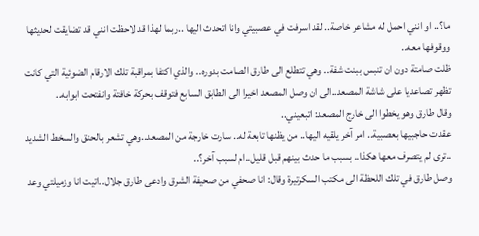ما؟.. او انني احمل له مشاعر خاصة.. لقد اسرفت في عصبيتي وانا اتحدث اليها ..ربما لهذا قد لاحظت انني قد تضايقت لحديثها ووقوفها معه..
ظلت صامتة دون ان تنبس ببنت شفة.. وهي تتطلع الى طارق الصامت بدوره.. والذي اكتفا بمراقبة تلك الارقام الضوئية التي كانت تظهر تصاعديا على شاشة المصعد..الى ان وصل المصعد اخيرا الى الطابق السابع فتوقف بحركة خافتة وانفتحت ابوابه..
وقال طارق وهو يخطوا الى خارج المصعد: اتبعيني..
عقدت حاجبيها بعصبية.. امر آخر يلقيه اليها.. من يظنها تابعة له.. سارت خارجة من المصعد..وهي تشعر بالحنق والسخط الشديد ..ترى لم يتصرف معها هكذا.. بسبب ما حدث بينهم قبل قليل..ام لسبب آخر؟..
وصل طارق في تلك اللحظة الى مكتب السكرتيرة وقال: انا صحفي من صحيفة الشرق وادعى طارق جلال..اتيت انا وزميلتي وعد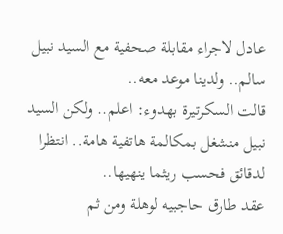عادل لاجراء مقابلة صحفية مع السيد نبيل سالم.. ولدينا موعد معه..
قالت السكرتيرة بهدوء: اعلم.. ولكن السيد نبيل منشغل بمكالمة هاتفية هامة.. انتظرا لدقائق فحسب ريثما ينهيها..
عقد طارق حاجبيه لوهلة ومن ثم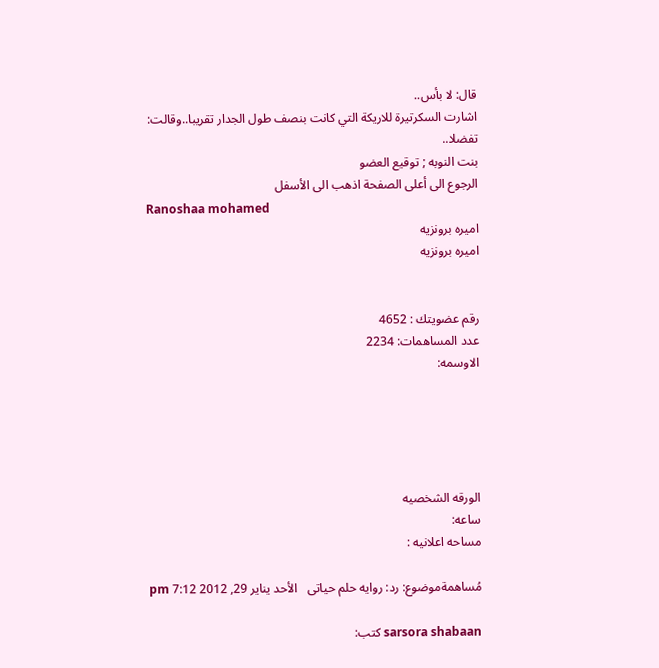قال: لا بأس..
اشارت السكرتيرة للاريكة التي كانت بنصف طول الجدار تقريبا..وقالت: تفضلا..
بنت النوبه ; توقيع العضو
الرجوع الى أعلى الصفحة اذهب الى الأسفل
Ranoshaa mohamed
اميره برونزيه
اميره برونزيه


رقم عضويتك : 4652
عدد المساهمات: 2234
الاوسمه:





الورقه الشخصيه
ساعه:
مساحه اعلانيه :

مُساهمةموضوع: رد: روايه حلم حياتى   الأحد يناير 29, 2012 7:12 pm

sarsora shabaan كتب: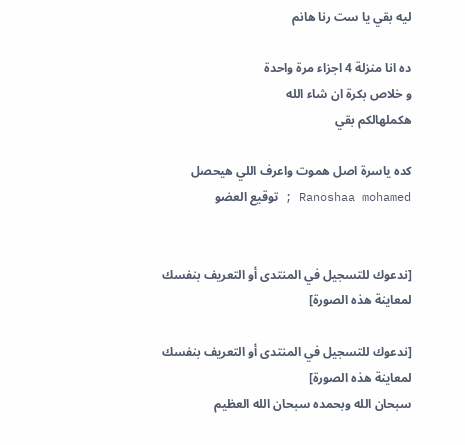ليه بقي يا ست رنا هانم

ده انا منزلة 4 اجزاء مرة واحدة
و خلاص بكرة ان شاء الله
هكملهالكم بقي

كده ياسرة اصل هموت واعرف اللي هيحصل
Ranoshaa mohamed ; توقيع العضو


[ندعوك للتسجيل في المنتدى أو التعريف بنفسك لمعاينة هذه الصورة]

[ندعوك للتسجيل في المنتدى أو التعريف بنفسك لمعاينة هذه الصورة]
سبحان الله وبحمده سبحان الله العظيم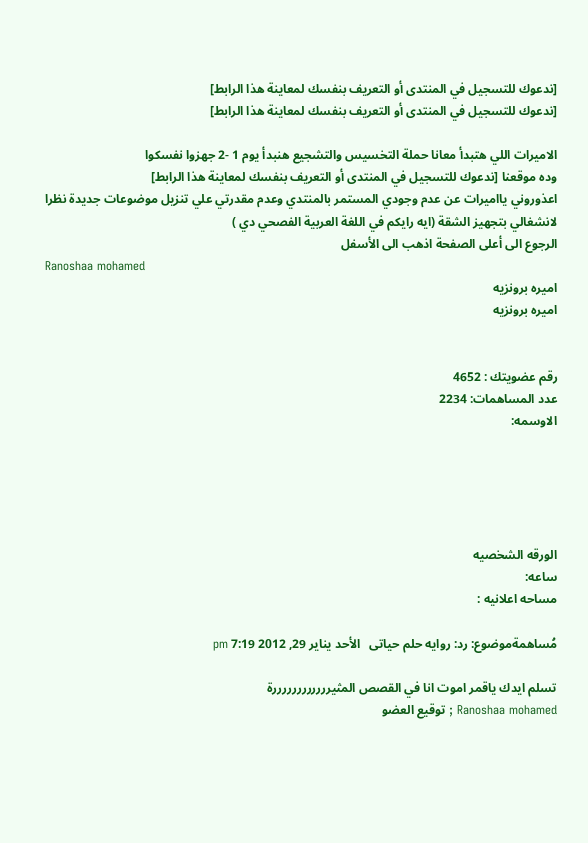[ندعوك للتسجيل في المنتدى أو التعريف بنفسك لمعاينة هذا الرابط]
[ندعوك للتسجيل في المنتدى أو التعريف بنفسك لمعاينة هذا الرابط]

الاميرات اللي هتبدأ معانا حملة التخسيس والتشجيع هنبدأ يوم 1 -2 جهزوا نفسكوا
وده موقعنا [ندعوك للتسجيل في المنتدى أو التعريف بنفسك لمعاينة هذا الرابط]
اعذوروني يااميرات عن عدم وجودي المستمر بالمنتدي وعدم مقدرتي علي تنزيل موضوعات جديدة نظرا لانشغالي بتجهيز الشقة (ايه رايكم في اللغة العربية الفصحي دي )
الرجوع الى أعلى الصفحة اذهب الى الأسفل
Ranoshaa mohamed
اميره برونزيه
اميره برونزيه


رقم عضويتك : 4652
عدد المساهمات: 2234
الاوسمه:





الورقه الشخصيه
ساعه:
مساحه اعلانيه :

مُساهمةموضوع: رد: روايه حلم حياتى   الأحد يناير 29, 2012 7:19 pm

تسلم ايدك ياقمر اموت انا في القصص المثيررررررررررررة
Ranoshaa mohamed ; توقيع العضو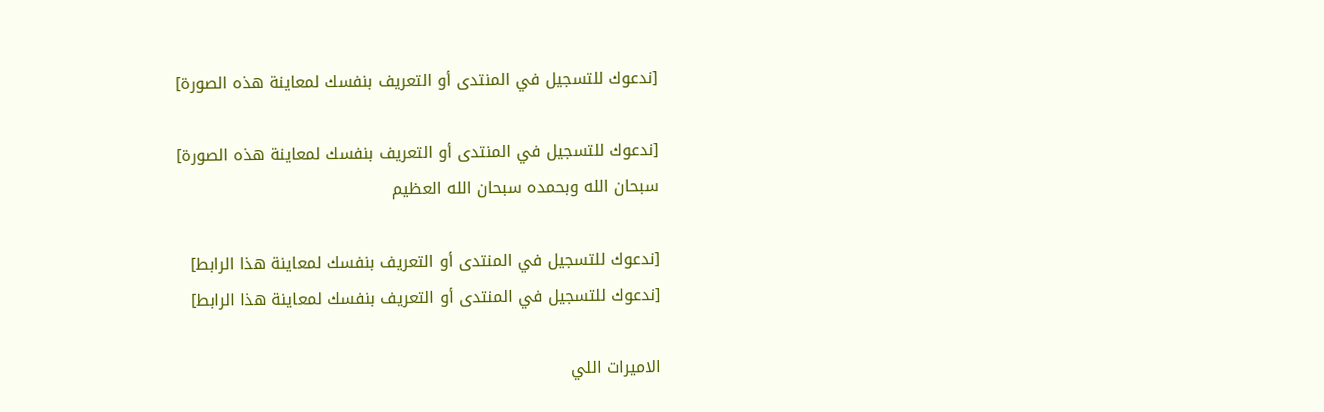[ندعوك للتسجيل في المنتدى أو التعريف بنفسك لمعاينة هذه الصورة]

[ندعوك للتسجيل في المنتدى أو التعريف بنفسك لمعاينة هذه الصورة]
سبحان الله وبحمده سبحان الله العظيم

[ندعوك للتسجيل في المنتدى أو التعريف بنفسك لمعاينة هذا الرابط]
[ندعوك للتسجيل في المنتدى أو التعريف بنفسك لمعاينة هذا الرابط]

الاميرات اللي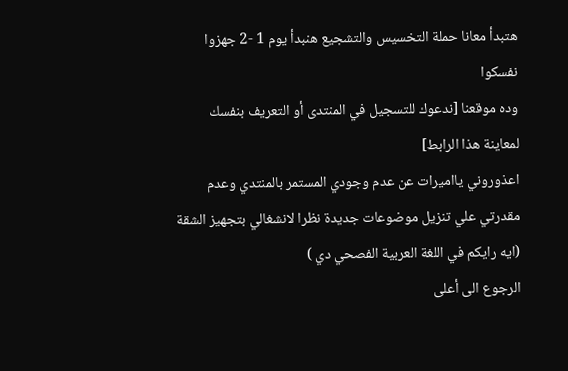هتبدأ معانا حملة التخسيس والتشجيع هنبدأ يوم 1 -2 جهزوا نفسكوا
وده موقعنا [ندعوك للتسجيل في المنتدى أو التعريف بنفسك لمعاينة هذا الرابط]
اعذوروني يااميرات عن عدم وجودي المستمر بالمنتدي وعدم مقدرتي علي تنزيل موضوعات جديدة نظرا لانشغالي بتجهيز الشقة (ايه رايكم في اللغة العربية الفصحي دي )
الرجوع الى أعلى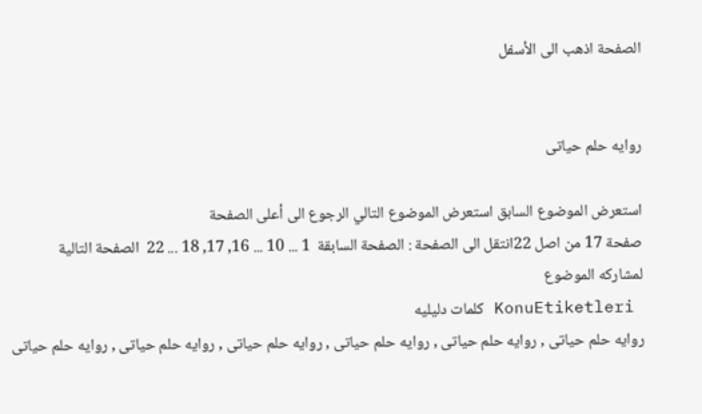الصفحة اذهب الى الأسفل


روايه حلم حياتى

استعرض الموضوع السابق استعرض الموضوع التالي الرجوع الى أعلى الصفحة
صفحة 17 من اصل 22انتقل الى الصفحة : الصفحة السابقة  1 ... 10 ... 16, 17, 18 ... 22  الصفحة التالية
لمشاركه الموضوع
 KonuEtiketleri كلمات دليليه
روايه حلم حياتى , روايه حلم حياتى , روايه حلم حياتى , روايه حلم حياتى , روايه حلم حياتى , روايه حلم حياتى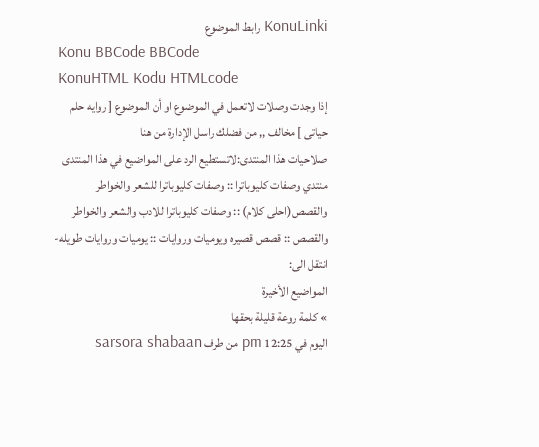KonuLinki رابط الموضوع
 Konu BBCode BBCode
 KonuHTML Kodu HTMLcode
إذا وجدت وصلات لاتعمل في الموضوع او أن الموضوع [ روايه حلم حياتى ] مخالف ,, من فضلك راسل الإدارة من هنا
صلاحيات هذا المنتدى:لاتستطيع الرد على المواضيع في هذا المنتدى
منتدي وصفات كليوباترا :: وصفات كليوباترا للشعر والخواطر والقصص(احلى كلام) :: وصفات كليوباترا للادب والشعر والخواطر والقصص :: قصص قصيره ويوميات وروايات :: يوميات وروايات طويله-
انتقل الى:
المواضيع الأخيرة
» كلمة روعة قليلة بحقها
اليوم في 12:25 pm من طرف sarsora shabaan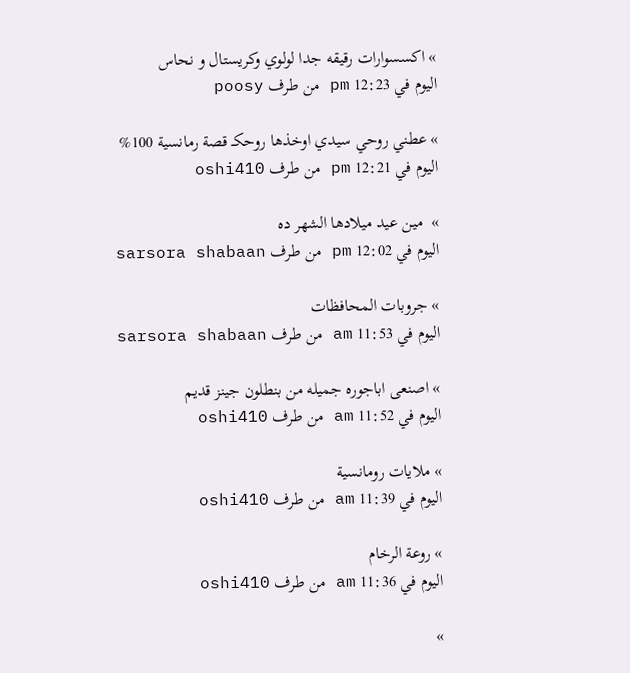» اكسسوارات رقيقه جدا لولوي وكريستال و نحاس
اليوم في 12:23 pm من طرف poosy

» عطني روحي سيدي اوخذها روحكـ قصة رمانسية 100%
اليوم في 12:21 pm من طرف oshi410

»  مين عيد ميلادها الشهر ده
اليوم في 12:02 pm من طرف sarsora shabaan

» جروبات المحافظات
اليوم في 11:53 am من طرف sarsora shabaan

» اصنعى اباجوره جميله من بنطلون جينز قديم
اليوم في 11:52 am من طرف oshi410

» ملايات رومانسية
اليوم في 11:39 am من طرف oshi410

» روعة الرخام
اليوم في 11:36 am من طرف oshi410

»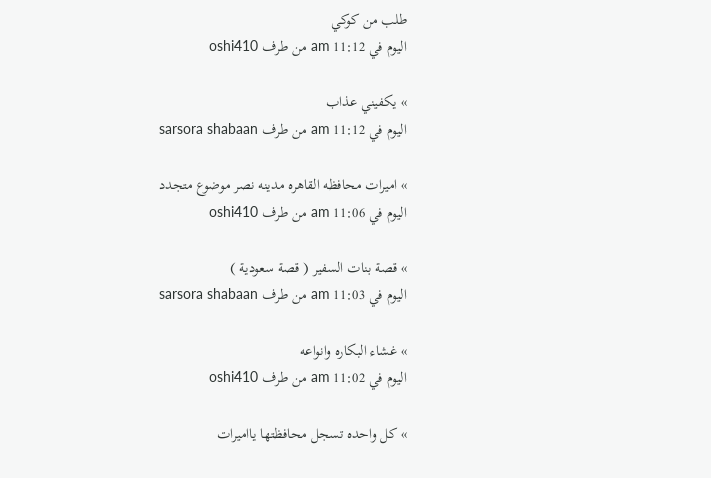طلب من كوكي
اليوم في 11:12 am من طرف oshi410

» يكفيني عذاب
اليوم في 11:12 am من طرف sarsora shabaan

» اميرات محافظه القاهره مدينه نصر موضوع متجدد
اليوم في 11:06 am من طرف oshi410

» قصة بنات السفير ( قصة سعودية )
اليوم في 11:03 am من طرف sarsora shabaan

» غشاء البكاره وانواعه
اليوم في 11:02 am من طرف oshi410

» كل واحده تسجل محافظتها يااميرات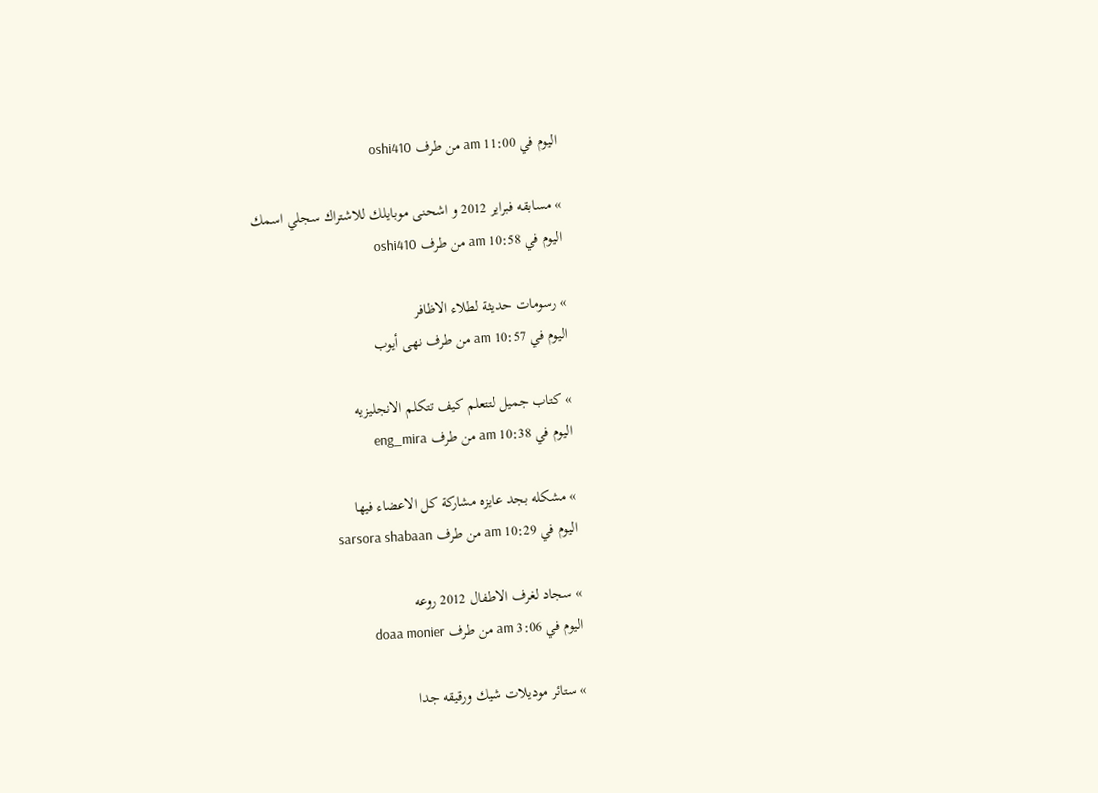اليوم في 11:00 am من طرف oshi410

» مسابقه فبراير 2012 و اشحنى موبايلك للاشتراك سجلي اسمك
اليوم في 10:58 am من طرف oshi410

» رسومات حديثة لطلاء الاظافر
اليوم في 10:57 am من طرف نهى أيوب

» كتاب جميل لتتعلم كيف تتكلم الانجليزيه
اليوم في 10:38 am من طرف eng_mira

» مشكله بجد عايزه مشاركة كل الاعضاء فيها
اليوم في 10:29 am من طرف sarsora shabaan

» سجاد لغرف الاطفال 2012 روعه
اليوم في 3:06 am من طرف doaa monier

» ستائر موديلات شيك ورقيقه جدا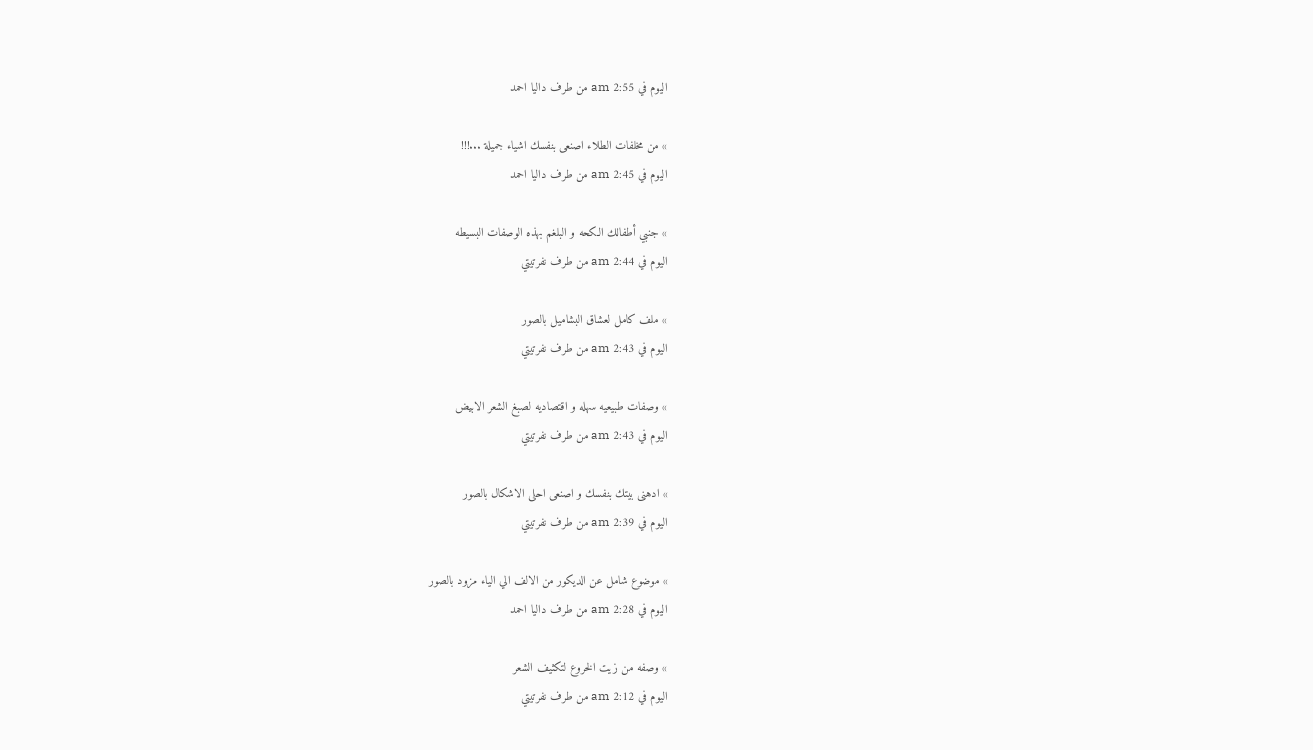اليوم في 2:55 am من طرف داليا احمد

» من مخلفات الطلاء اصنعى بنفسك اشياء جميلة ...!!!
اليوم في 2:45 am من طرف داليا احمد

» جنبي أطفالك الكحه و البلغم بهذه الوصفات البسيطه
اليوم في 2:44 am من طرف نفرتيتي

» ملف كامل لعشاق البشاميل بالصور
اليوم في 2:43 am من طرف نفرتيتي

» وصفات طبيعيه سهله و اقتصاديه لصبغ الشعر الابيض
اليوم في 2:43 am من طرف نفرتيتي

» ادهنى بيتك بنفسك و اصنعى احلى الاشكال بالصور
اليوم في 2:39 am من طرف نفرتيتي

» موضوع شامل عن الديكور من الالف الي الياء مزود بالصور
اليوم في 2:28 am من طرف داليا احمد

» وصفه من زيت الخروع لتكثيف الشعر
اليوم في 2:12 am من طرف نفرتيتي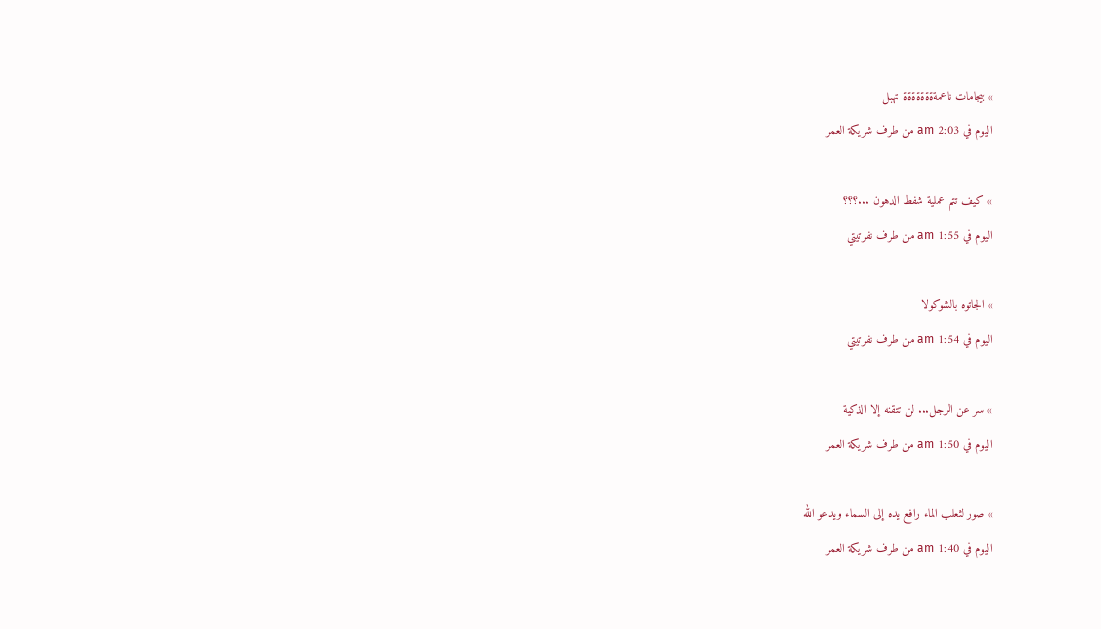» بيجامات ناعمةةةةةةةة تهبل
اليوم في 2:03 am من طرف شريكة العمر

» كيف تتم عملية شفط الدهون ...؟؟؟
اليوم في 1:55 am من طرف نفرتيتي

» الجاتوه بالشوكولا
اليوم في 1:54 am من طرف نفرتيتي

» سر عن الرجل... لن تتقنه إلا الذكية
اليوم في 1:50 am من طرف شريكة العمر

» صور لثعلب الماء رافع يده إلى السماء ويدعو الله
اليوم في 1:40 am من طرف شريكة العمر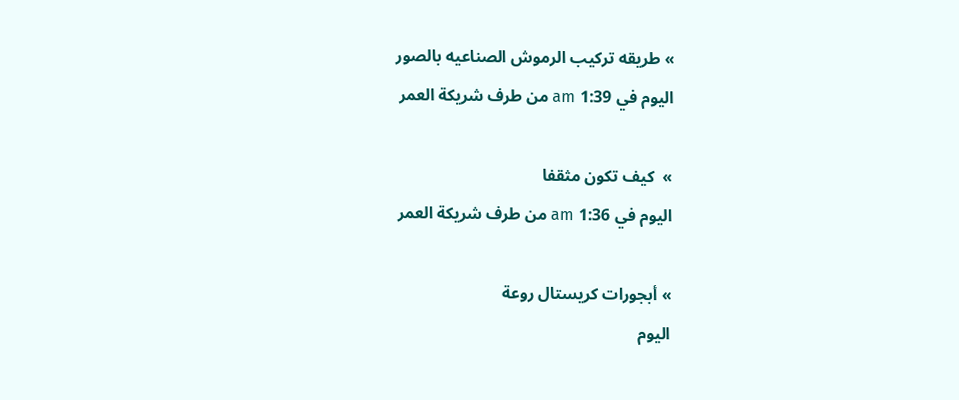» طريقه تركيب الرموش الصناعيه بالصور
اليوم في 1:39 am من طرف شريكة العمر

»  كيف تكون مثقفا
اليوم في 1:36 am من طرف شريكة العمر

» أبجورات كريستال روعة
اليوم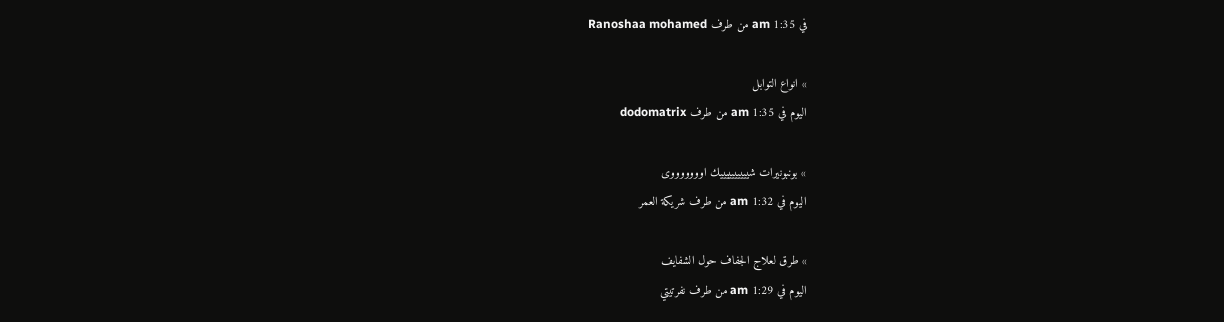في 1:35 am من طرف Ranoshaa mohamed

» انواع التوابل
اليوم في 1:35 am من طرف dodomatrix

» بونبونيرات شييييييييييك اوووووووى
اليوم في 1:32 am من طرف شريكة العمر

» طرق لعلاج الجفاف حول الشفايف
اليوم في 1:29 am من طرف نفرتيتي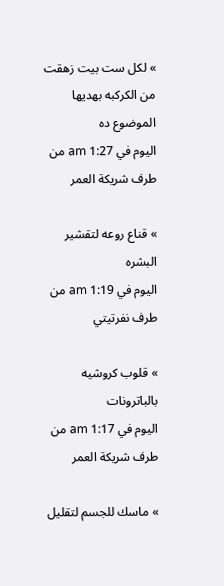» لكل ست بيت زهقت من الكركبه بهديها الموضوع ده
اليوم في 1:27 am من طرف شريكة العمر

» قناع روعه لتقشير البشره
اليوم في 1:19 am من طرف نفرتيتي

» قلوب كروشيه بالباترونات
اليوم في 1:17 am من طرف شريكة العمر

» ماسك للجسم لتقليل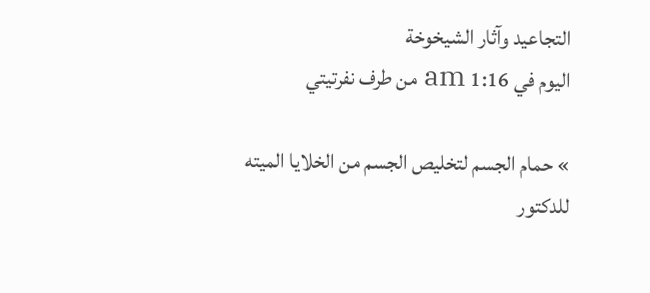التجاعيد وآثار الشيخوخة
اليوم في 1:16 am من طرف نفرتيتي

» حمام الجسم لتخليص الجسم من الخلايا الميته للدكتور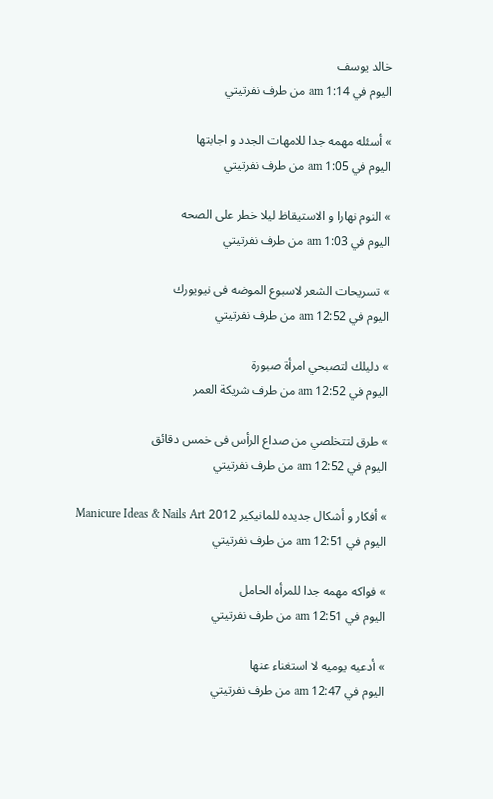خالد يوسف
اليوم في 1:14 am من طرف نفرتيتي

» أسئله مهمه جدا للامهات الجدد و اجابتها
اليوم في 1:05 am من طرف نفرتيتي

» النوم نهارا و الاستيقاظ ليلا خطر على الصحه
اليوم في 1:03 am من طرف نفرتيتي

» تسريحات الشعر لاسبوع الموضه فى نيويورك
اليوم في 12:52 am من طرف نفرتيتي

» دليلك لتصبحي امرأة صبورة
اليوم في 12:52 am من طرف شريكة العمر

» طرق لتتخلصي من صداع الرأس فى خمس دقائق
اليوم في 12:52 am من طرف نفرتيتي

» أفكار و أشكال جديده للمانيكير 2012 Manicure Ideas & Nails Art
اليوم في 12:51 am من طرف نفرتيتي

» فواكه مهمه جدا للمرأه الحامل
اليوم في 12:51 am من طرف نفرتيتي

» أدعيه يوميه لا استغناء عنها
اليوم في 12:47 am من طرف نفرتيتي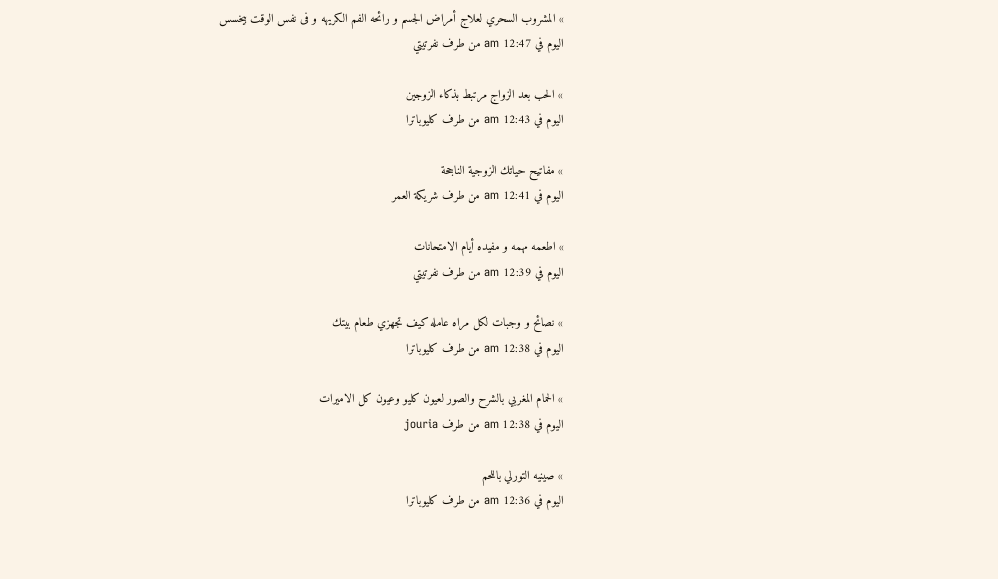» المشروب السحري لعلاج أمراض الجسم و رائحه الفم الكريهه و فى نفس الوقت بيخسس
اليوم في 12:47 am من طرف نفرتيتي

» الحب بعد الزواج مرتبط بذكاء الزوجين
اليوم في 12:43 am من طرف كليوباترا

» مفاتيح حياتك الزوجية الناجحة
اليوم في 12:41 am من طرف شريكة العمر

» اطعمه مهمه و مفيده أيام الامتحانات
اليوم في 12:39 am من طرف نفرتيتي

» نصائح و وجبات لكل مراه عامله كيف تجهزي طعام بيتك
اليوم في 12:38 am من طرف كليوباترا

» الحمام المغربي بالشرح والصور لعيون كليو وعيون كل الاميرات
اليوم في 12:38 am من طرف jouria

» صينيه التورلي باللحم
اليوم في 12:36 am من طرف كليوباترا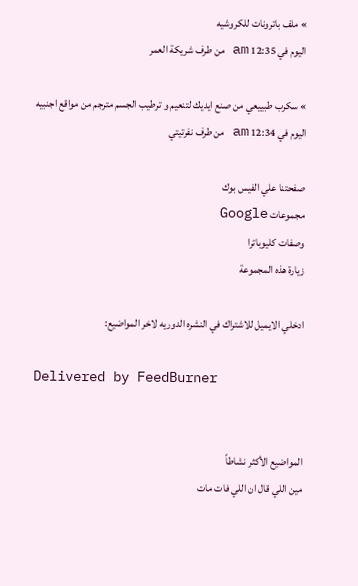» ملف باترونات للكروشيه
اليوم في 12:35 am من طرف شريكة العمر

» سكرب طبييعي من صنع ايديك لتنعيم و ترطيب الجسم مترجم من مواقع اجنبيه
اليوم في 12:34 am من طرف نفرتيتي

صفحتنا علي الفيس بوك
مجموعات Google
وصفات كليوباترا
زيارة هذه المجموعة

ادخلي الايميل للاشتراك في النشره الدوريه لاخر المواضيع:

Delivered by FeedBurner


المواضيع الأكثر نشاطاً
مين اللي قال ان اللي فات مات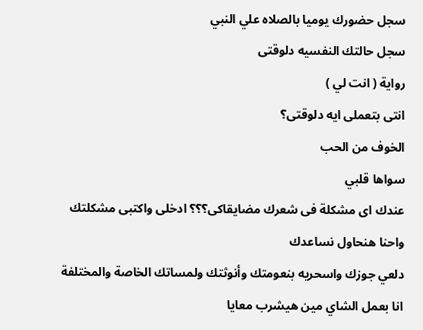سجل حضورك يوميا بالصلاه علي النبي
سجل حالتك النفسيه دلوقتى
رواية ( انت لي )
انتى بتعملى ايه دلوقتى؟
الخوف من الحب
سواها قلبي
عندك اى مشكلة فى شعرك مضايقاكى؟؟؟ ادخلى واكتبى مشكلتك واحنا هنحاول نساعدك
دلعي جوزك واسحريه بنعومتك وأنوثتك ولمساتك الخاصة والمختلفة
انا بعمل الشاي مين هيشرب معايا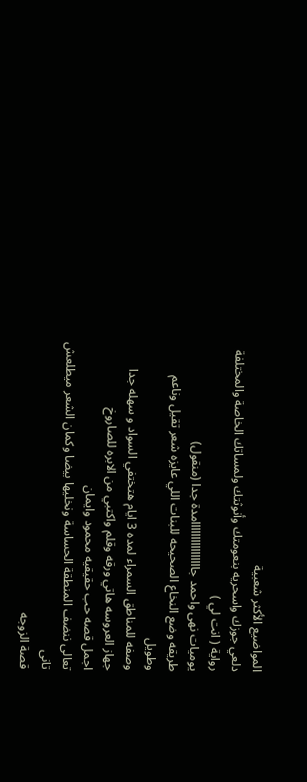المواضيع الأكثر شعبية
دلعي جوزك واسحريه بنعومتك وأنوثتك ولمساتك الخاصة والمختلفة
رواية ( انت لي )
يوميات نهى واحمد جاااااااااااااااامدة جدا (منقول)
طريقه وضع النخاع الصحيحه للبنات اللي عايزه شعر تقيل وناعم وطويل
وصفه للمناطق السمراء لمده 3 ايام هتختفي السواد و سهله جدا
جهاز العروسه هاتي ورقه وقلم واكتبي من الابره للصاروخ
اجمل قصه حب حقيقيه محمود وايمان
تعالى ننضف المنطقة الحساسة ونخليها بيضا وكمان الشعر ميطلعش تانى
قصة الزوجه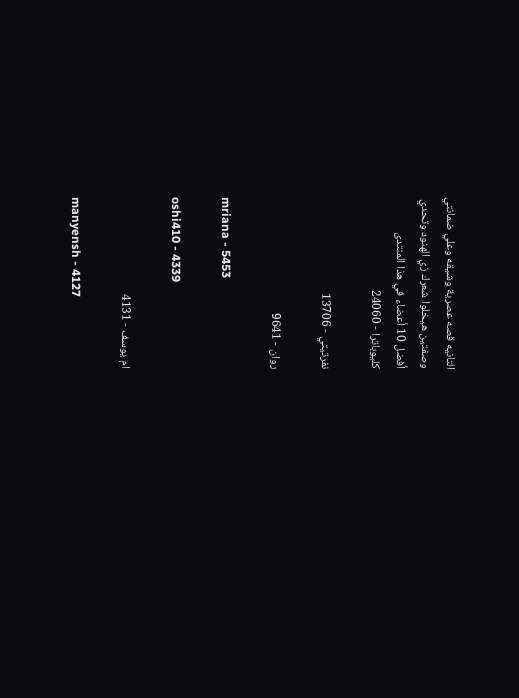التانيه قصه عصرية وشيقه وعلي ضمانتي
وصفتين هيخلوا شعرك زي الهنود وتحدي
أفضل 10 أعضاء في هذا المنتدى
كليوباترا - 24060

نفرتيتي - 13706

روان - 9641

mriana - 5453

oshi410 - 4339

ام يوسف - 4131

manyensh - 4127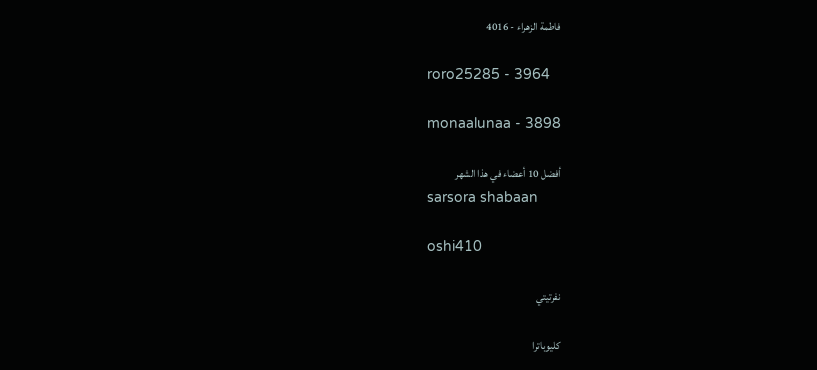فاطمة الزهراء - 4016

roro25285 - 3964

monaalunaa - 3898

أفضل 10 أعضاء في هذا الشهر
sarsora shabaan

oshi410

نفرتيتي

كليوباترا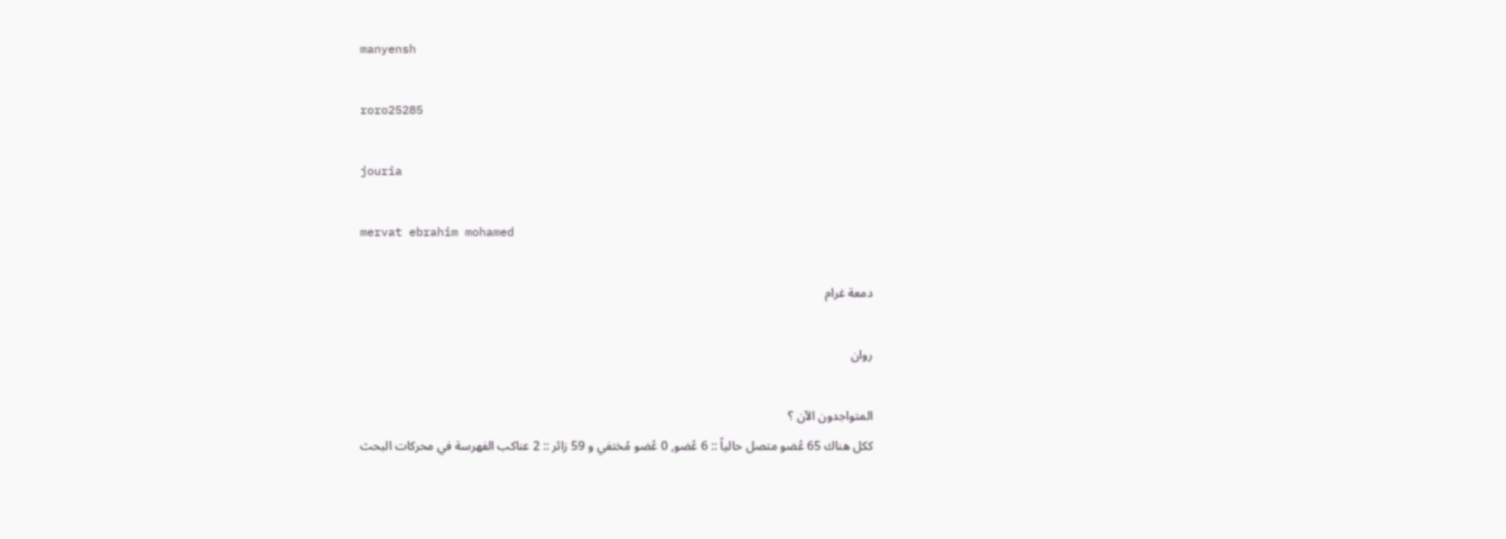manyensh

roro25285

jouria

mervat ebrahim mohamed

دمعة غرام

روان

المتواجدون الآن ؟
ككل هناك 65 عُضو متصل حالياً :: 6 عُضو, 0 عُضو مُختفي و 59 زائر :: 2 عناكب الفهرسة في محركات البحث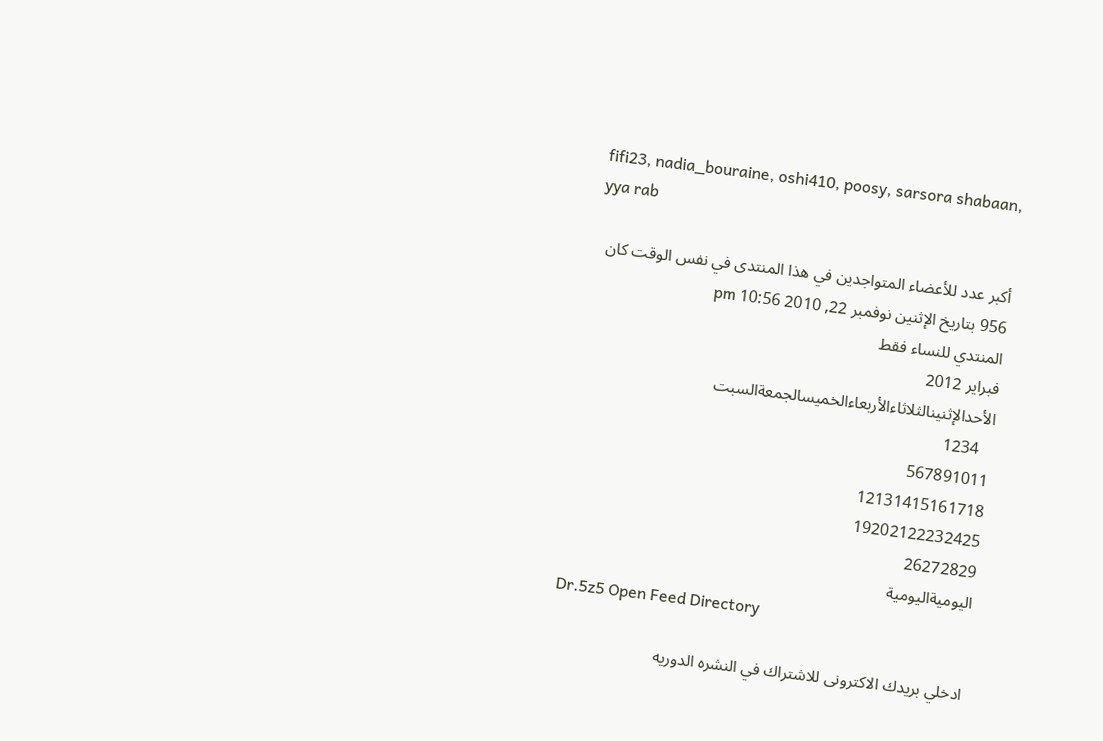fifi23, nadia_bouraine, oshi410, poosy, sarsora shabaan, yya rab

أكبر عدد للأعضاء المتواجدين في هذا المنتدى في نفس الوقت كان 956 بتاريخ الإثنين نوفمبر 22, 2010 10:56 pm
المنتدي للنساء فقط
فبراير 2012
الأحدالإثنينالثلاثاءالأربعاءالخميسالجمعةالسبت
   1234
567891011
12131415161718
19202122232425
26272829
اليوميةاليومية
Dr.5z5 Open Feed Directory

ادخلي بريدك الاكترونى للاشتراك في النشره الدوريه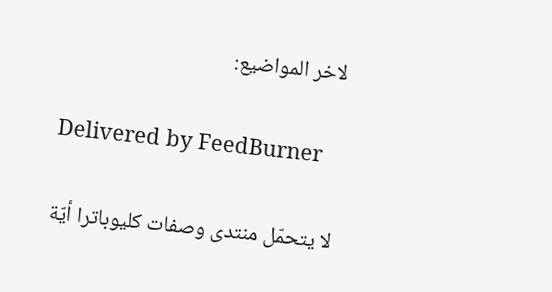لاخر المواضيع:

Delivered by FeedBurner

لا يتحمّل منتدى وصفات كليوباترا أيّة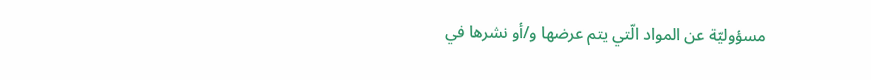مسؤوليّة عن المواد الّتي يتم عرضها و/أو نشرها في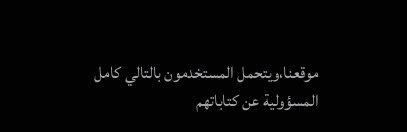موقعنا،ويتحمل المستخدمون بالتالي كامل المسؤولية عن كتاباتهم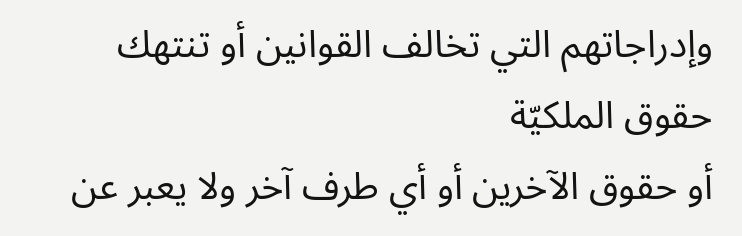وإدراجاتهم التي تخالف القوانين أو تنتهك حقوق الملكيّة
أو حقوق الآخرين أو أي طرف آخر ولا يعبر عن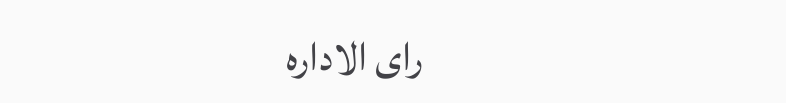راى الاداره